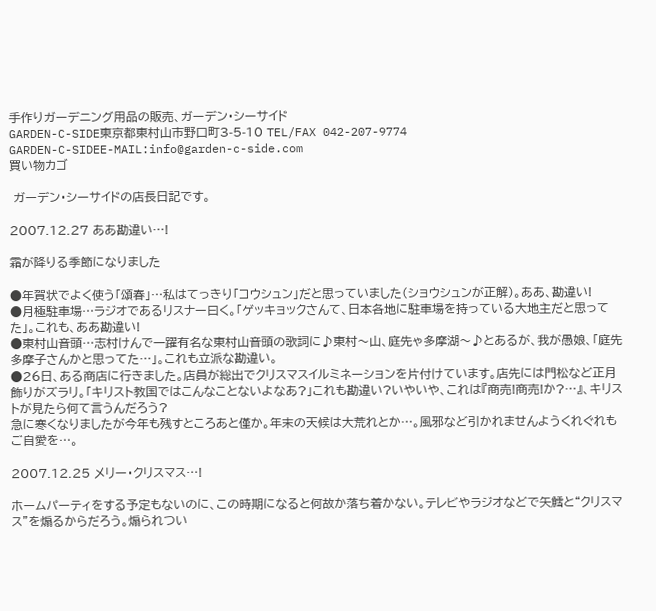手作りガーデニング用品の販売、ガーデン・シーサイド
GARDEN-C-SIDE東京都東村山市野口町3-5-10 TEL/FAX 042-207-9774
GARDEN-C-SIDEE-MAIL:info@garden-c-side.com
買い物カゴ

 ガーデン・シーサイドの店長日記です。

2007.12.27 ああ勘違い…!

霜が降りる季節になりました

●年賀状でよく使う「頌春」…私はてっきり「コウシュン」だと思っていました(ショウシュンが正解)。ああ、勘違い!
●月極駐車場…ラジオであるリスナー曰く。「ゲッキョックさんて、日本各地に駐車場を持っている大地主だと思ってた」。これも、ああ勘違い!
●東村山音頭…志村けんで一躍有名な東村山音頭の歌詞に♪東村〜山、庭先ゃ多摩湖〜♪とあるが、我が愚娘、「庭先多摩子さんかと思ってた…」。これも立派な勘違い。
●26日、ある商店に行きました。店員が総出でクリスマスイルミネーションを片付けています。店先には門松など正月飾りがズラリ。「キリスト教国ではこんなことないよなあ?」これも勘違い?いやいや、これは『商売!商売!か?…』、キリストが見たら何て言うんだろう?
急に寒くなりましたが今年も残すところあと僅か。年末の天候は大荒れとか…。風邪など引かれませんようくれぐれもご自愛を…。

2007.12.25 メリー・クリスマス…!

ホームパーティをする予定もないのに、この時期になると何故か落ち着かない。テレビやラジオなどで矢鱈と“クリスマス”を煽るからだろう。煽られつい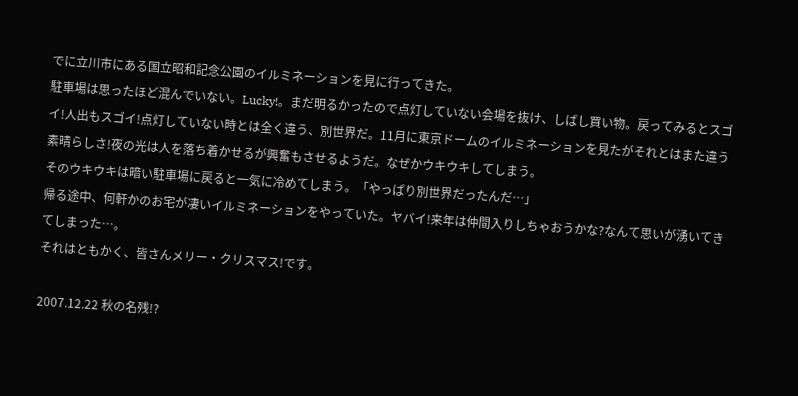でに立川市にある国立昭和記念公園のイルミネーションを見に行ってきた。
駐車場は思ったほど混んでいない。Lucky!。まだ明るかったので点灯していない会場を抜け、しばし買い物。戻ってみるとスゴイ!人出もスゴイ!点灯していない時とは全く違う、別世界だ。11月に東京ドームのイルミネーションを見たがそれとはまた違う素晴らしさ!夜の光は人を落ち着かせるが興奮もさせるようだ。なぜかウキウキしてしまう。
そのウキウキは暗い駐車場に戻ると一気に冷めてしまう。「やっぱり別世界だったんだ…」
帰る途中、何軒かのお宅が凄いイルミネーションをやっていた。ヤバイ!来年は仲間入りしちゃおうかな?なんて思いが湧いてきてしまった…。
それはともかく、皆さんメリー・クリスマス!です。

2007.12.22 秋の名残!?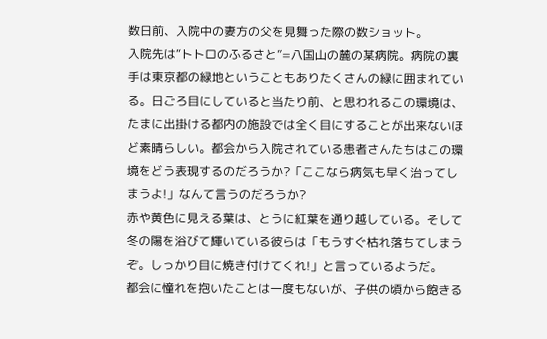数日前、入院中の妻方の父を見舞った際の数ショット。
入院先は“トトロのふるさと”=八国山の麓の某病院。病院の裏手は東京都の緑地ということもありたくさんの緑に囲まれている。日ごろ目にしていると当たり前、と思われるこの環境は、たまに出掛ける都内の施設では全く目にすることが出来ないほど素晴らしい。都会から入院されている患者さんたちはこの環境をどう表現するのだろうか?「ここなら病気も早く治ってしまうよ!」なんて言うのだろうか?
赤や黄色に見える葉は、とうに紅葉を通り越している。そして冬の陽を浴びて輝いている彼らは「もうすぐ枯れ落ちてしまうぞ。しっかり目に焼き付けてくれ!」と言っているようだ。
都会に憧れを抱いたことは一度もないが、子供の頃から飽きる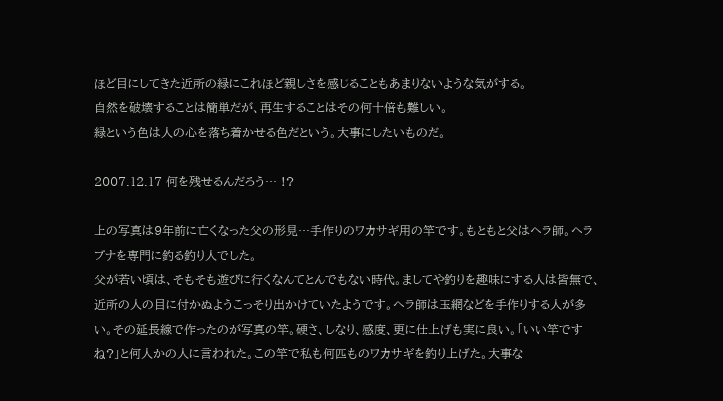ほど目にしてきた近所の緑にこれほど親しさを感じることもあまりないような気がする。
自然を破壊することは簡単だが、再生することはその何十倍も難しい。
緑という色は人の心を落ち着かせる色だという。大事にしたいものだ。

2007.12.17 何を残せるんだろう… !?

上の写真は9年前に亡くなった父の形見…手作りのワカサギ用の竿です。もともと父はヘラ師。ヘラブナを専門に釣る釣り人でした。
父が若い頃は、そもそも遊びに行くなんてとんでもない時代。ましてや釣りを趣味にする人は皆無で、近所の人の目に付かぬようこっそり出かけていたようです。ヘラ師は玉網などを手作りする人が多い。その延長線で作ったのが写真の竿。硬さ、しなり、感度、更に仕上げも実に良い。「いい竿ですね?」と何人かの人に言われた。この竿で私も何匹ものワカサギを釣り上げた。大事な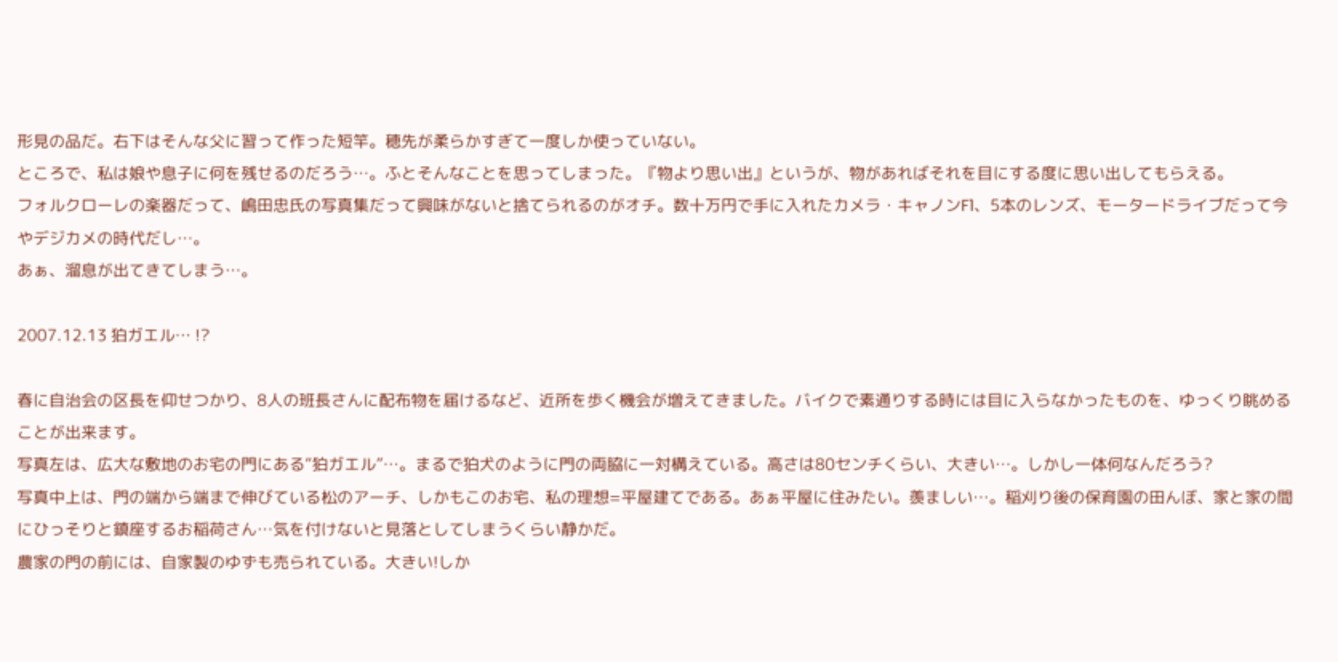形見の品だ。右下はそんな父に習って作った短竿。穂先が柔らかすぎて一度しか使っていない。
ところで、私は娘や息子に何を残せるのだろう…。ふとそんなことを思ってしまった。『物より思い出』というが、物があればそれを目にする度に思い出してもらえる。
フォルクローレの楽器だって、嶋田忠氏の写真集だって興味がないと捨てられるのがオチ。数十万円で手に入れたカメラ・キャノンF1、5本のレンズ、モータードライブだって今やデジカメの時代だし…。
あぁ、溜息が出てきてしまう…。

2007.12.13 狛ガエル… !?

春に自治会の区長を仰せつかり、8人の班長さんに配布物を届けるなど、近所を歩く機会が増えてきました。バイクで素通りする時には目に入らなかったものを、ゆっくり眺めることが出来ます。
写真左は、広大な敷地のお宅の門にある“狛ガエル”…。まるで狛犬のように門の両脇に一対構えている。高さは80センチくらい、大きい…。しかし一体何なんだろう?
写真中上は、門の端から端まで伸びている松のアーチ、しかもこのお宅、私の理想=平屋建てである。あぁ平屋に住みたい。羨ましい…。稲刈り後の保育園の田んぼ、家と家の間にひっそりと鎮座するお稲荷さん…気を付けないと見落としてしまうくらい静かだ。
農家の門の前には、自家製のゆずも売られている。大きい!しか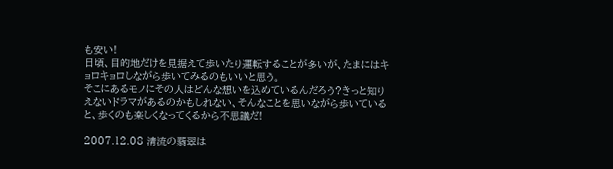も安い!
日頃、目的地だけを見据えて歩いたり運転することが多いが、たまにはキョロキョロしながら歩いてみるのもいいと思う。
そこにあるモノにその人はどんな想いを込めているんだろう?きっと知りえないドラマがあるのかもしれない、そんなことを思いながら歩いていると、歩くのも楽しくなってくるから不思議だ!

2007.12.08 清流の翡翠は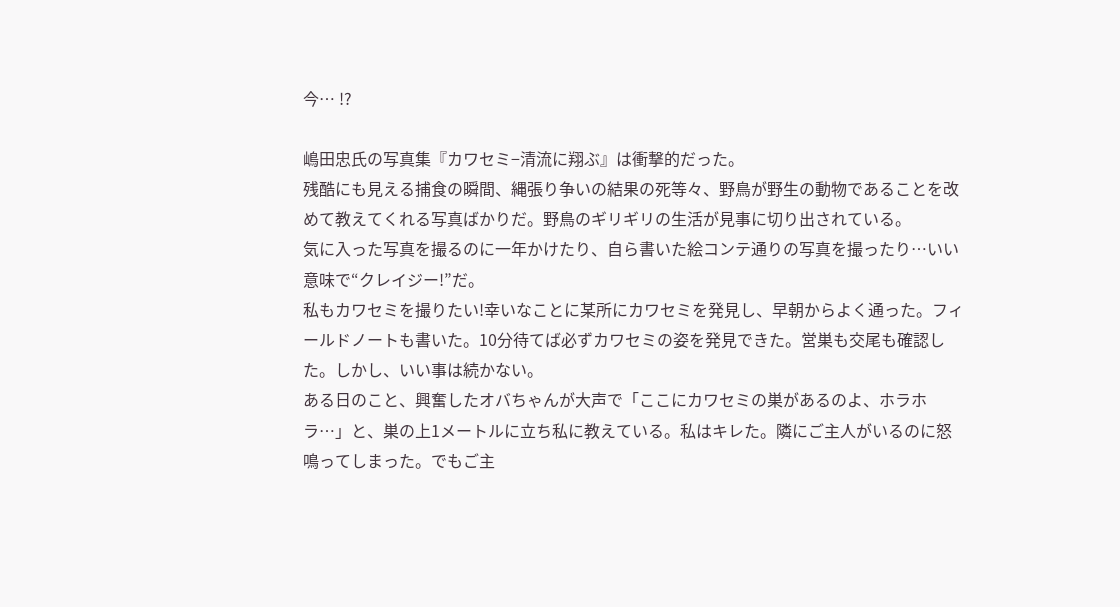今… !?

嶋田忠氏の写真集『カワセミ−清流に翔ぶ』は衝撃的だった。
残酷にも見える捕食の瞬間、縄張り争いの結果の死等々、野鳥が野生の動物であることを改めて教えてくれる写真ばかりだ。野鳥のギリギリの生活が見事に切り出されている。
気に入った写真を撮るのに一年かけたり、自ら書いた絵コンテ通りの写真を撮ったり…いい意味で“クレイジー!”だ。
私もカワセミを撮りたい!幸いなことに某所にカワセミを発見し、早朝からよく通った。フィールドノートも書いた。10分待てば必ずカワセミの姿を発見できた。営巣も交尾も確認した。しかし、いい事は続かない。
ある日のこと、興奮したオバちゃんが大声で「ここにカワセミの巣があるのよ、ホラホラ…」と、巣の上1メートルに立ち私に教えている。私はキレた。隣にご主人がいるのに怒鳴ってしまった。でもご主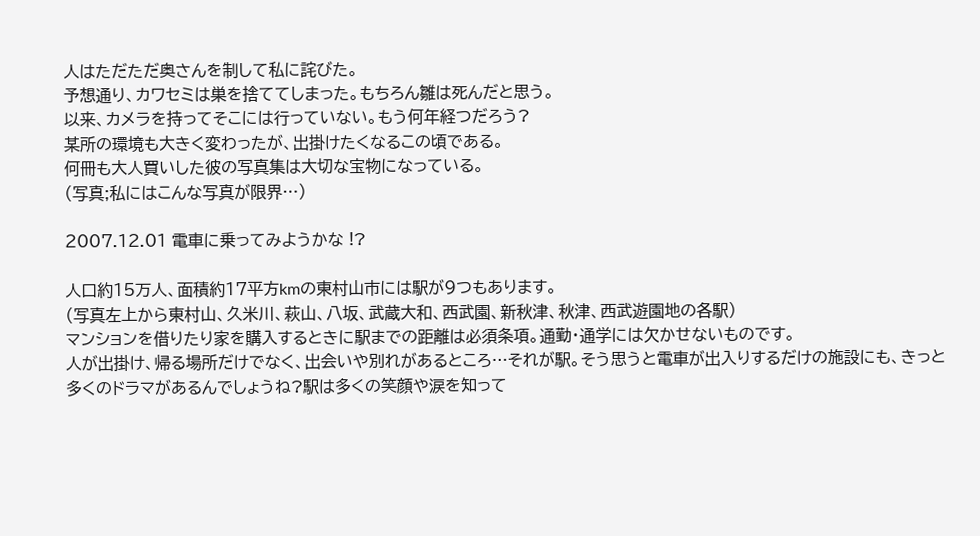人はただただ奥さんを制して私に詫びた。
予想通り、カワセミは巣を捨ててしまった。もちろん雛は死んだと思う。
以来、カメラを持ってそこには行っていない。もう何年経つだろう?
某所の環境も大きく変わったが、出掛けたくなるこの頃である。
何冊も大人買いした彼の写真集は大切な宝物になっている。
(写真;私にはこんな写真が限界…)

2007.12.01 電車に乗ってみようかな !?

人口約15万人、面積約17平方kmの東村山市には駅が9つもあります。
(写真左上から東村山、久米川、萩山、八坂、武蔵大和、西武園、新秋津、秋津、西武遊園地の各駅)
マンションを借りたり家を購入するときに駅までの距離は必須条項。通勤・通学には欠かせないものです。
人が出掛け、帰る場所だけでなく、出会いや別れがあるところ…それが駅。そう思うと電車が出入りするだけの施設にも、きっと多くのドラマがあるんでしょうね?駅は多くの笑顔や涙を知って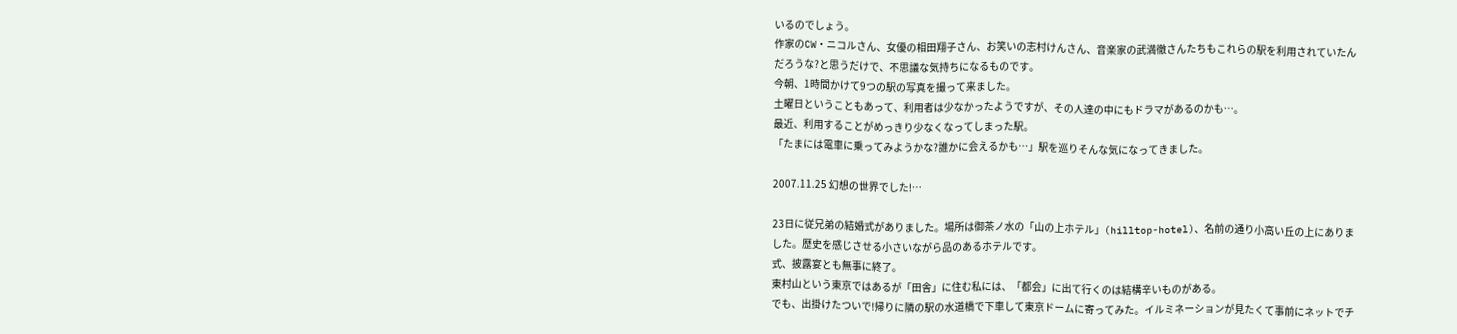いるのでしょう。
作家のCW・ニコルさん、女優の相田翔子さん、お笑いの志村けんさん、音楽家の武満徹さんたちもこれらの駅を利用されていたんだろうな?と思うだけで、不思議な気持ちになるものです。
今朝、1時間かけて9つの駅の写真を撮って来ました。
土曜日ということもあって、利用者は少なかったようですが、その人達の中にもドラマがあるのかも…。
最近、利用することがめっきり少なくなってしまった駅。
「たまには電車に乗ってみようかな?誰かに会えるかも…」駅を巡りそんな気になってきました。

2007.11.25 幻想の世界でした!…

23日に従兄弟の結婚式がありました。場所は御茶ノ水の「山の上ホテル」(hilltop-hotel)、名前の通り小高い丘の上にありました。歴史を感じさせる小さいながら品のあるホテルです。
式、披露宴とも無事に終了。
東村山という東京ではあるが「田舎」に住む私には、「都会」に出て行くのは結構辛いものがある。
でも、出掛けたついで!帰りに隣の駅の水道橋で下車して東京ドームに寄ってみた。イルミネーションが見たくて事前にネットでチ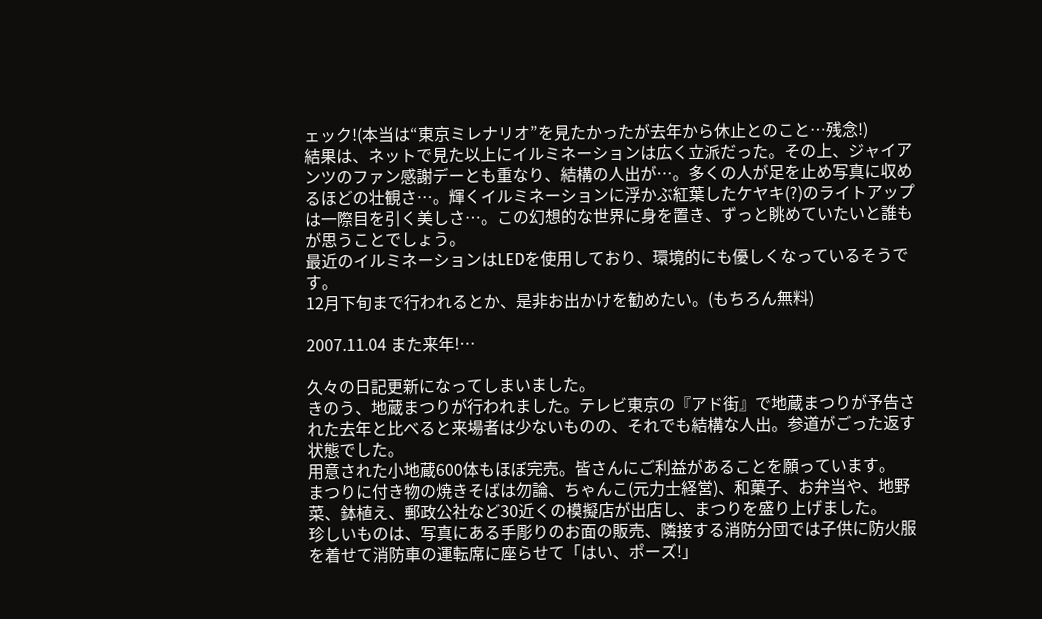ェック!(本当は“東京ミレナリオ”を見たかったが去年から休止とのこと…残念!)
結果は、ネットで見た以上にイルミネーションは広く立派だった。その上、ジャイアンツのファン感謝デーとも重なり、結構の人出が…。多くの人が足を止め写真に収めるほどの壮観さ…。輝くイルミネーションに浮かぶ紅葉したケヤキ(?)のライトアップは一際目を引く美しさ…。この幻想的な世界に身を置き、ずっと眺めていたいと誰もが思うことでしょう。
最近のイルミネーションはLEDを使用しており、環境的にも優しくなっているそうです。
12月下旬まで行われるとか、是非お出かけを勧めたい。(もちろん無料)

2007.11.04 また来年!…

久々の日記更新になってしまいました。
きのう、地蔵まつりが行われました。テレビ東京の『アド街』で地蔵まつりが予告された去年と比べると来場者は少ないものの、それでも結構な人出。参道がごった返す状態でした。
用意された小地蔵600体もほぼ完売。皆さんにご利益があることを願っています。
まつりに付き物の焼きそばは勿論、ちゃんこ(元力士経営)、和菓子、お弁当や、地野菜、鉢植え、郵政公社など30近くの模擬店が出店し、まつりを盛り上げました。
珍しいものは、写真にある手彫りのお面の販売、隣接する消防分団では子供に防火服を着せて消防車の運転席に座らせて「はい、ポーズ!」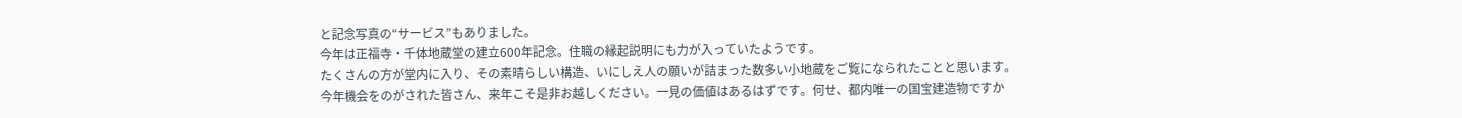と記念写真の“サービス”もありました。
今年は正福寺・千体地蔵堂の建立600年記念。住職の縁起説明にも力が入っていたようです。
たくさんの方が堂内に入り、その素晴らしい構造、いにしえ人の願いが詰まった数多い小地蔵をご覧になられたことと思います。
今年機会をのがされた皆さん、来年こそ是非お越しください。一見の価値はあるはずです。何せ、都内唯一の国宝建造物ですか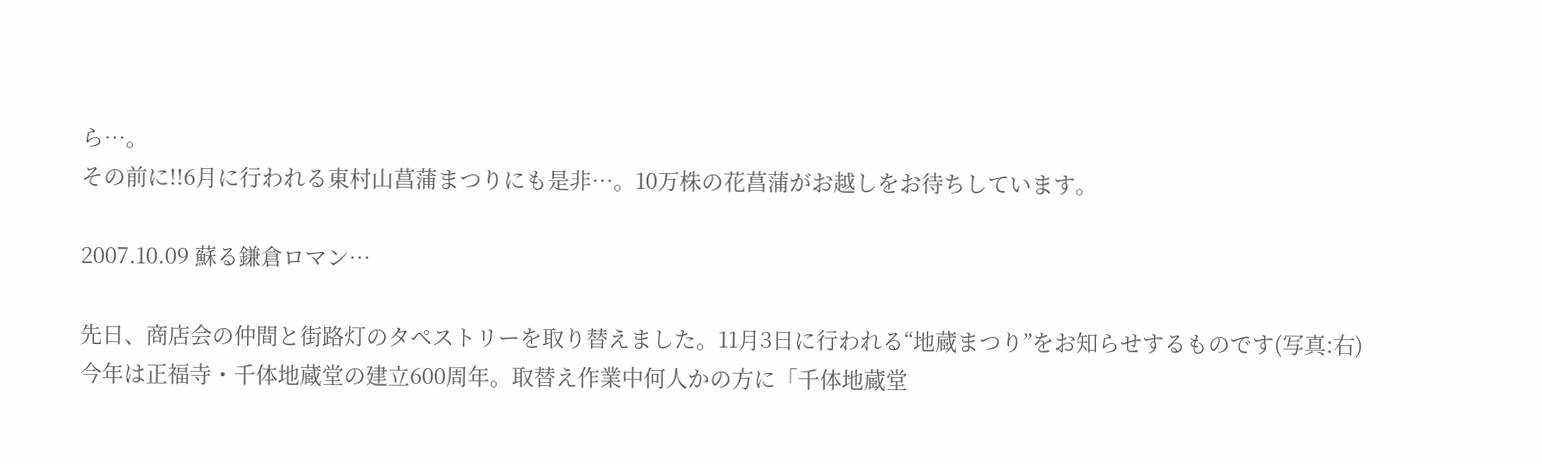ら…。
その前に!!6月に行われる東村山菖蒲まつりにも是非…。10万株の花菖蒲がお越しをお待ちしています。

2007.10.09 蘇る鎌倉ロマン…

先日、商店会の仲間と街路灯のタペストリーを取り替えました。11月3日に行われる“地蔵まつり”をお知らせするものです(写真:右)
今年は正福寺・千体地蔵堂の建立600周年。取替え作業中何人かの方に「千体地蔵堂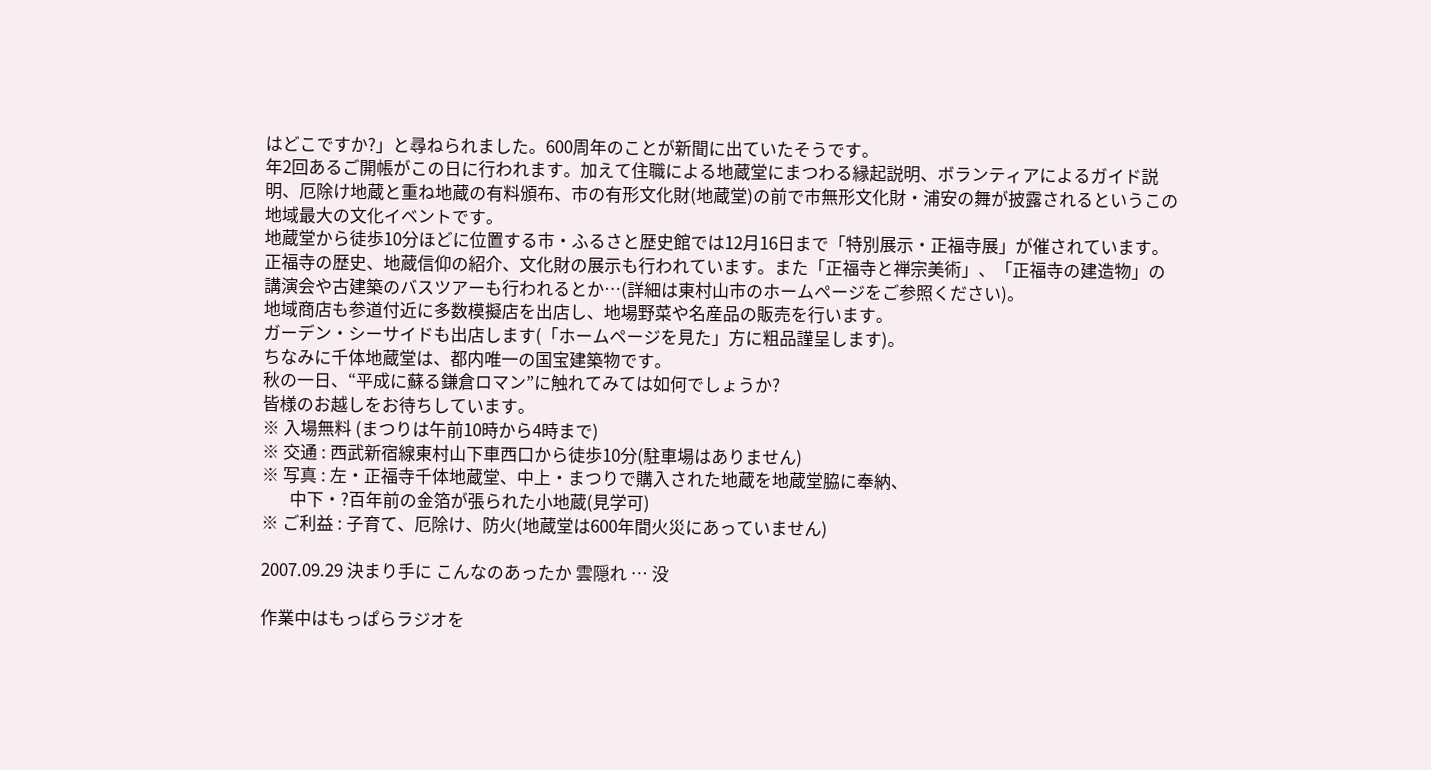はどこですか?」と尋ねられました。600周年のことが新聞に出ていたそうです。
年2回あるご開帳がこの日に行われます。加えて住職による地蔵堂にまつわる縁起説明、ボランティアによるガイド説明、厄除け地蔵と重ね地蔵の有料頒布、市の有形文化財(地蔵堂)の前で市無形文化財・浦安の舞が披露されるというこの地域最大の文化イベントです。
地蔵堂から徒歩10分ほどに位置する市・ふるさと歴史館では12月16日まで「特別展示・正福寺展」が催されています。正福寺の歴史、地蔵信仰の紹介、文化財の展示も行われています。また「正福寺と禅宗美術」、「正福寺の建造物」の講演会や古建築のバスツアーも行われるとか…(詳細は東村山市のホームページをご参照ください)。
地域商店も参道付近に多数模擬店を出店し、地場野菜や名産品の販売を行います。
ガーデン・シーサイドも出店します(「ホームページを見た」方に粗品謹呈します)。
ちなみに千体地蔵堂は、都内唯一の国宝建築物です。
秋の一日、“平成に蘇る鎌倉ロマン”に触れてみては如何でしょうか?
皆様のお越しをお待ちしています。
※ 入場無料 (まつりは午前10時から4時まで)
※ 交通 : 西武新宿線東村山下車西口から徒歩10分(駐車場はありません)
※ 写真 : 左・正福寺千体地蔵堂、中上・まつりで購入された地蔵を地蔵堂脇に奉納、
       中下・?百年前の金箔が張られた小地蔵(見学可)
※ ご利益 : 子育て、厄除け、防火(地蔵堂は600年間火災にあっていません)

2007.09.29 決まり手に こんなのあったか 雲隠れ … 没

作業中はもっぱらラジオを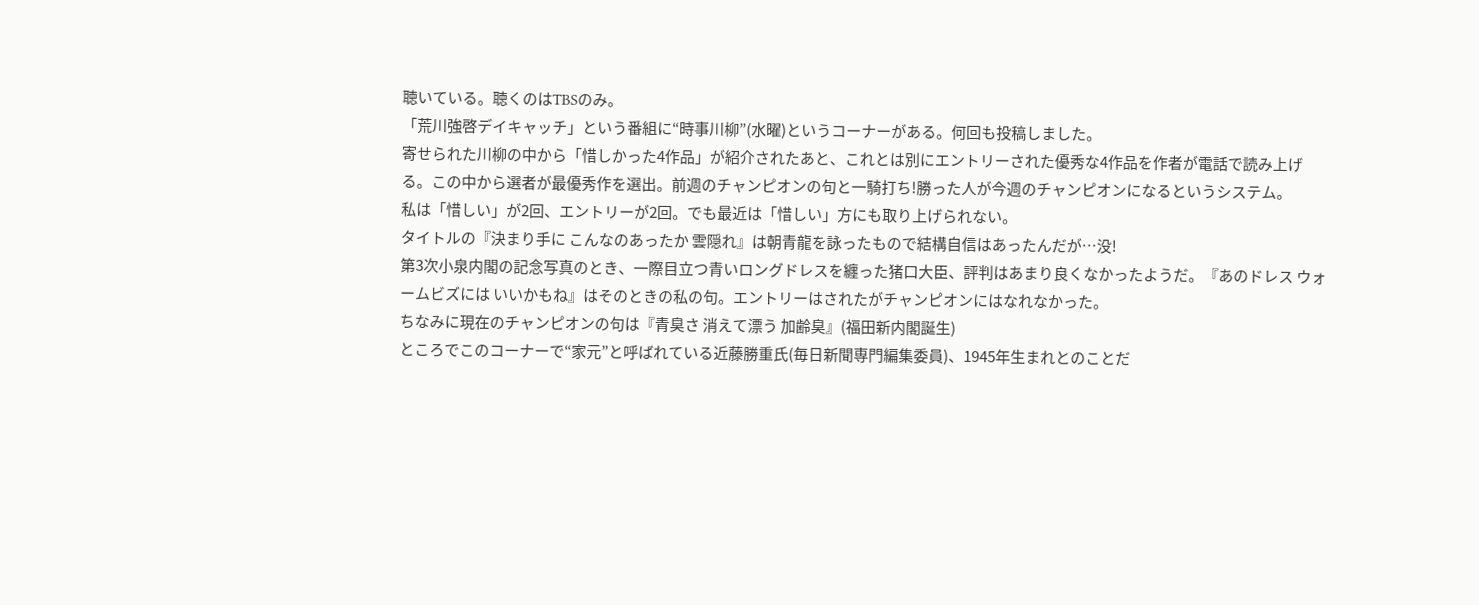聴いている。聴くのはTBSのみ。
「荒川強啓デイキャッチ」という番組に“時事川柳”(水曜)というコーナーがある。何回も投稿しました。
寄せられた川柳の中から「惜しかった4作品」が紹介されたあと、これとは別にエントリーされた優秀な4作品を作者が電話で読み上げる。この中から選者が最優秀作を選出。前週のチャンピオンの句と一騎打ち!勝った人が今週のチャンピオンになるというシステム。
私は「惜しい」が2回、エントリーが2回。でも最近は「惜しい」方にも取り上げられない。
タイトルの『決まり手に こんなのあったか 雲隠れ』は朝青龍を詠ったもので結構自信はあったんだが…没!
第3次小泉内閣の記念写真のとき、一際目立つ青いロングドレスを纏った猪口大臣、評判はあまり良くなかったようだ。『あのドレス ウォームビズには いいかもね』はそのときの私の句。エントリーはされたがチャンピオンにはなれなかった。
ちなみに現在のチャンピオンの句は『青臭さ 消えて漂う 加齢臭』(福田新内閣誕生)
ところでこのコーナーで“家元”と呼ばれている近藤勝重氏(毎日新聞専門編集委員)、1945年生まれとのことだ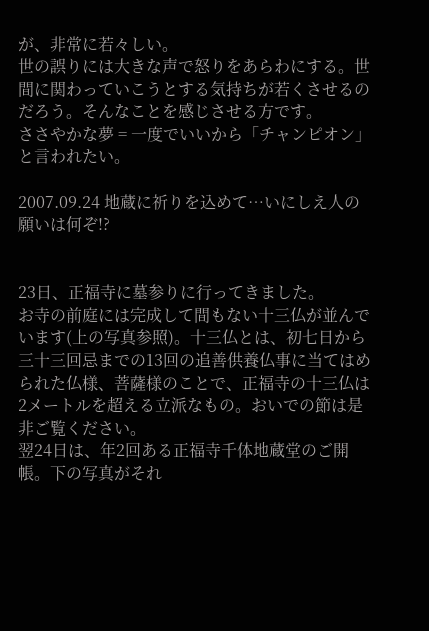が、非常に若々しい。
世の誤りには大きな声で怒りをあらわにする。世間に関わっていこうとする気持ちが若くさせるのだろう。そんなことを感じさせる方です。
ささやかな夢 = 一度でいいから「チャンピオン」と言われたい。

2007.09.24 地蔵に祈りを込めて…いにしえ人の願いは何ぞ!?


23日、正福寺に墓参りに行ってきました。
お寺の前庭には完成して間もない十三仏が並んでいます(上の写真参照)。十三仏とは、初七日から三十三回忌までの13回の追善供養仏事に当てはめられた仏様、菩薩様のことで、正福寺の十三仏は2メートルを超える立派なもの。おいでの節は是非ご覧ください。
翌24日は、年2回ある正福寺千体地蔵堂のご開帳。下の写真がそれ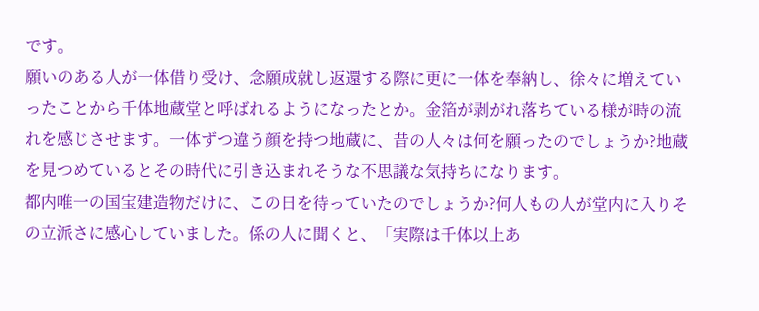です。
願いのある人が一体借り受け、念願成就し返還する際に更に一体を奉納し、徐々に増えていったことから千体地蔵堂と呼ばれるようになったとか。金箔が剥がれ落ちている様が時の流れを感じさせます。一体ずつ違う顔を持つ地蔵に、昔の人々は何を願ったのでしょうか?地蔵を見つめているとその時代に引き込まれそうな不思議な気持ちになります。
都内唯一の国宝建造物だけに、この日を待っていたのでしょうか?何人もの人が堂内に入りその立派さに感心していました。係の人に聞くと、「実際は千体以上あ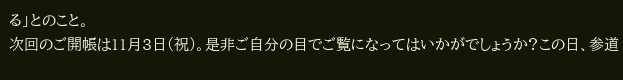る」とのこと。
次回のご開帳は11月3日(祝)。是非ご自分の目でご覧になってはいかがでしょうか?この日、参道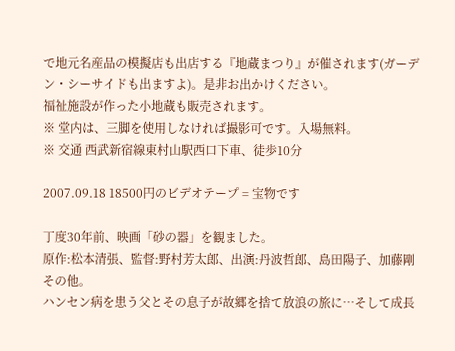で地元名産品の模擬店も出店する『地蔵まつり』が催されます(ガーデン・シーサイドも出ますよ)。是非お出かけください。
福祉施設が作った小地蔵も販売されます。
※ 堂内は、三脚を使用しなければ撮影可です。入場無料。
※ 交通 西武新宿線東村山駅西口下車、徒歩10分

2007.09.18 18500円のビデオテープ = 宝物です

丁度30年前、映画「砂の器」を観ました。
原作:松本清張、監督:野村芳太郎、出演:丹波哲郎、島田陽子、加藤剛その他。
ハンセン病を患う父とその息子が故郷を捨て放浪の旅に…そして成長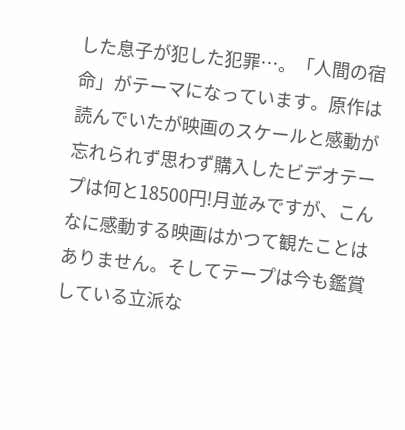した息子が犯した犯罪…。「人間の宿命」がテーマになっています。原作は読んでいたが映画のスケールと感動が忘れられず思わず購入したビデオテープは何と18500円!月並みですが、こんなに感動する映画はかつて観たことはありません。そしてテープは今も鑑賞している立派な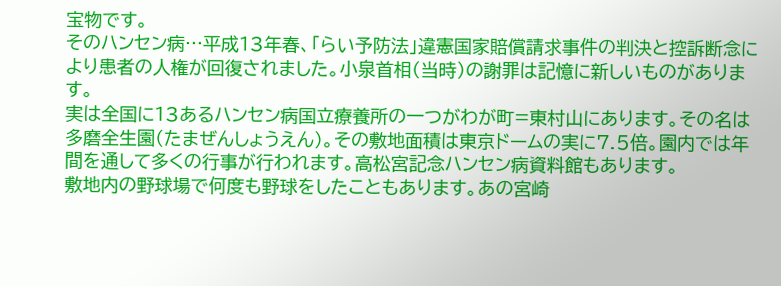宝物です。
そのハンセン病…平成13年春、「らい予防法」違憲国家賠償請求事件の判決と控訴断念により患者の人権が回復されました。小泉首相(当時)の謝罪は記憶に新しいものがあります。
実は全国に13あるハンセン病国立療養所の一つがわが町=東村山にあります。その名は多磨全生園(たまぜんしょうえん)。その敷地面積は東京ドームの実に7.5倍。園内では年間を通して多くの行事が行われます。高松宮記念ハンセン病資料館もあります。
敷地内の野球場で何度も野球をしたこともあります。あの宮崎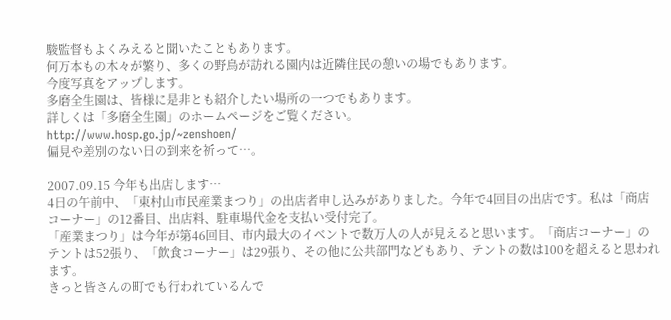駿監督もよくみえると聞いたこともあります。
何万本もの木々が繁り、多くの野鳥が訪れる園内は近隣住民の憩いの場でもあります。
今度写真をアップします。
多磨全生園は、皆様に是非とも紹介したい場所の一つでもあります。
詳しくは「多磨全生園」のホームページをご覧ください。
http://www.hosp.go.jp/~zenshoen/
偏見や差別のない日の到来を祈って…。

2007.09.15 今年も出店します…
4日の午前中、「東村山市民産業まつり」の出店者申し込みがありました。今年で4回目の出店です。私は「商店コーナー」の12番目、出店料、駐車場代金を支払い受付完了。
「産業まつり」は今年が第46回目、市内最大のイベントで数万人の人が見えると思います。「商店コーナー」のテントは52張り、「飲食コーナー」は29張り、その他に公共部門などもあり、テントの数は100を超えると思われます。
きっと皆さんの町でも行われているんで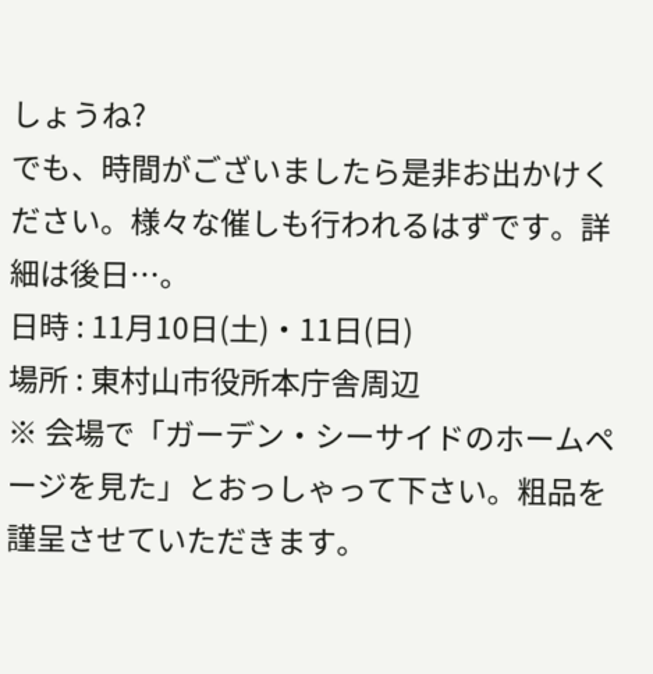しょうね?
でも、時間がございましたら是非お出かけください。様々な催しも行われるはずです。詳細は後日…。
日時 : 11月10日(土)・11日(日)
場所 : 東村山市役所本庁舎周辺
※ 会場で「ガーデン・シーサイドのホームページを見た」とおっしゃって下さい。粗品を謹呈させていただきます。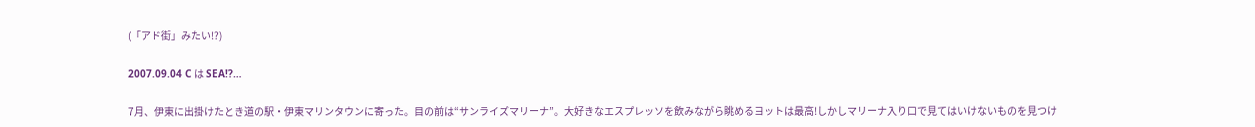(「アド街」みたい!?)

2007.09.04 C は SEA!?…

7月、伊東に出掛けたとき道の駅・伊東マリンタウンに寄った。目の前は“サンライズマリーナ”。大好きなエスプレッソを飲みながら眺めるヨットは最高!しかしマリーナ入り口で見てはいけないものを見つけ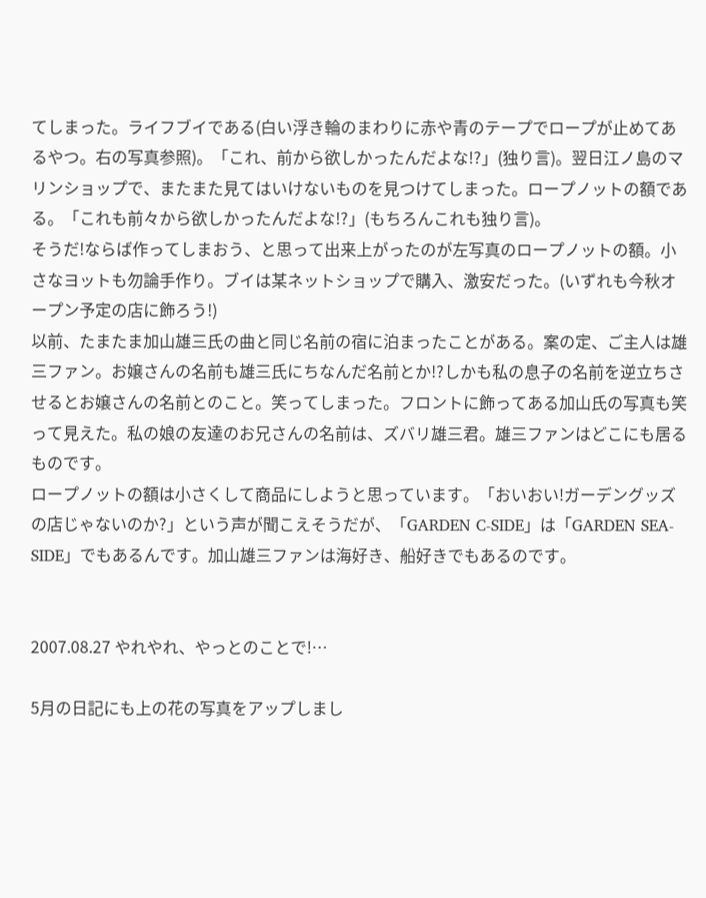てしまった。ライフブイである(白い浮き輪のまわりに赤や青のテープでロープが止めてあるやつ。右の写真参照)。「これ、前から欲しかったんだよな!?」(独り言)。翌日江ノ島のマリンショップで、またまた見てはいけないものを見つけてしまった。ロープノットの額である。「これも前々から欲しかったんだよな!?」(もちろんこれも独り言)。
そうだ!ならば作ってしまおう、と思って出来上がったのが左写真のロープノットの額。小さなヨットも勿論手作り。ブイは某ネットショップで購入、激安だった。(いずれも今秋オープン予定の店に飾ろう!)
以前、たまたま加山雄三氏の曲と同じ名前の宿に泊まったことがある。案の定、ご主人は雄三ファン。お嬢さんの名前も雄三氏にちなんだ名前とか!?しかも私の息子の名前を逆立ちさせるとお嬢さんの名前とのこと。笑ってしまった。フロントに飾ってある加山氏の写真も笑って見えた。私の娘の友達のお兄さんの名前は、ズバリ雄三君。雄三ファンはどこにも居るものです。
ロープノットの額は小さくして商品にしようと思っています。「おいおい!ガーデングッズの店じゃないのか?」という声が聞こえそうだが、「GARDEN C-SIDE」は「GARDEN SEA-SIDE」でもあるんです。加山雄三ファンは海好き、船好きでもあるのです。


2007.08.27 やれやれ、やっとのことで!…

5月の日記にも上の花の写真をアップしまし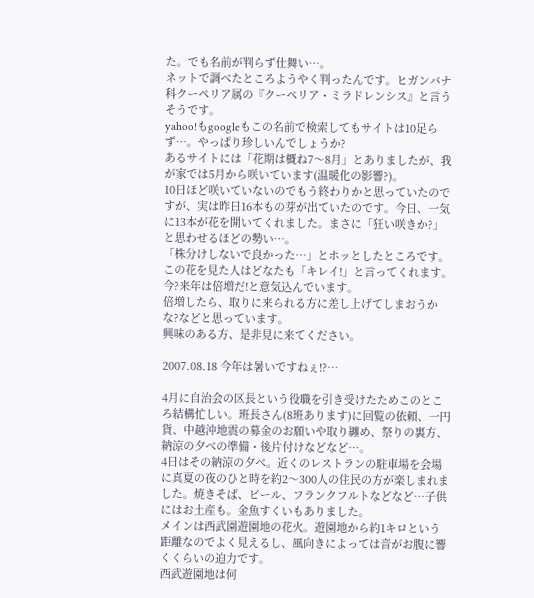た。でも名前が判らず仕舞い…。
ネットで調べたところようやく判ったんです。ヒガンバナ科クーペリア属の『クーペリア・ミラドレンシス』と言うそうです。
yahoo!もgoogleもこの名前で検索してもサイトは10足らず…。やっぱり珍しいんでしょうか?
あるサイトには「花期は概ね7〜8月」とありましたが、我が家では5月から咲いています(温暖化の影響?)。
10日ほど咲いていないのでもう終わりかと思っていたのですが、実は昨日16本もの芽が出ていたのです。今日、一気に13本が花を開いてくれました。まさに「狂い咲きか?」と思わせるほどの勢い…。
「株分けしないで良かった…」とホッとしたところです。
この花を見た人はどなたも「キレイ!」と言ってくれます。今?来年は倍増だ!と意気込んでいます。
倍増したら、取りに来られる方に差し上げてしまおうかな?などと思っています。
興味のある方、是非見に来てください。

2007.08.18 今年は暑いですねぇ!?…

4月に自治会の区長という役職を引き受けたためこのところ結構忙しい。班長さん(8班あります)に回覧の依頼、一円貨、中越沖地震の募金のお願いや取り纏め、祭りの裏方、納涼の夕べの準備・後片付けなどなど…。
4日はその納涼の夕べ。近くのレストランの駐車場を会場に真夏の夜のひと時を約2〜300人の住民の方が楽しまれました。焼きそば、ビール、フランクフルトなどなど…子供にはお土産も。金魚すくいもありました。
メインは西武園遊園地の花火。遊園地から約1キロという距離なのでよく見えるし、風向きによっては音がお腹に響くくらいの迫力です。
西武遊園地は何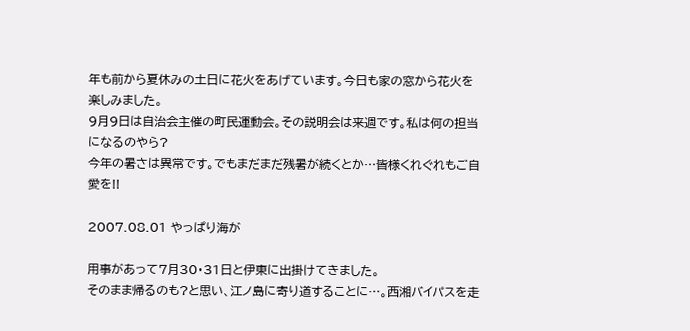年も前から夏休みの土日に花火をあげています。今日も家の窓から花火を楽しみました。
9月9日は自治会主催の町民運動会。その説明会は来週です。私は何の担当になるのやら?
今年の暑さは異常です。でもまだまだ残暑が続くとか…皆様くれぐれもご自愛を!!

2007.08.01 やっぱり海が

用事があって7月30・31日と伊東に出掛けてきました。
そのまま帰るのも?と思い、江ノ島に寄り道することに…。西湘バイパスを走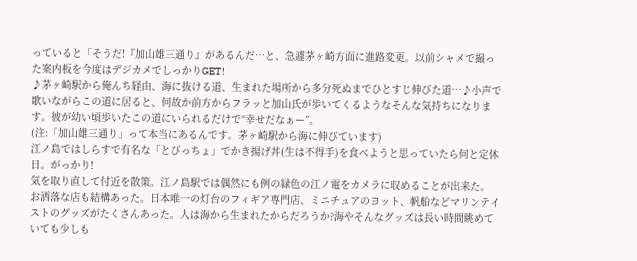っていると「そうだ!『加山雄三通り』があるんだ…と、急遽茅ヶ崎方面に進路変更。以前シャメで撮った案内板を今度はデジカメでしっかりGET!
♪茅ヶ崎駅から俺んち経由、海に抜ける道、生まれた場所から多分死ぬまでひとすじ伸びた道…♪小声で歌いながらこの道に居ると、何故か前方からフラッと加山氏が歩いてくるようなそんな気持ちになります。彼が幼い頃歩いたこの道にいられるだけで“幸せだなぁー”。
(注:「加山雄三通り」って本当にあるんです。茅ヶ崎駅から海に伸びています)
江ノ島ではしらすで有名な「とびっちょ」でかき揚げ丼(生は不得手)を食べようと思っていたら何と定休日。がっかり!
気を取り直して付近を散策。江ノ島駅では偶然にも例の緑色の江ノ電をカメラに収めることが出来た。
お洒落な店も結構あった。日本唯一の灯台のフィギア専門店、ミニチュアのヨット、帆船などマリンテイストのグッズがたくさんあった。人は海から生まれたからだろうか?海やそんなグッズは長い時間眺めていても少しも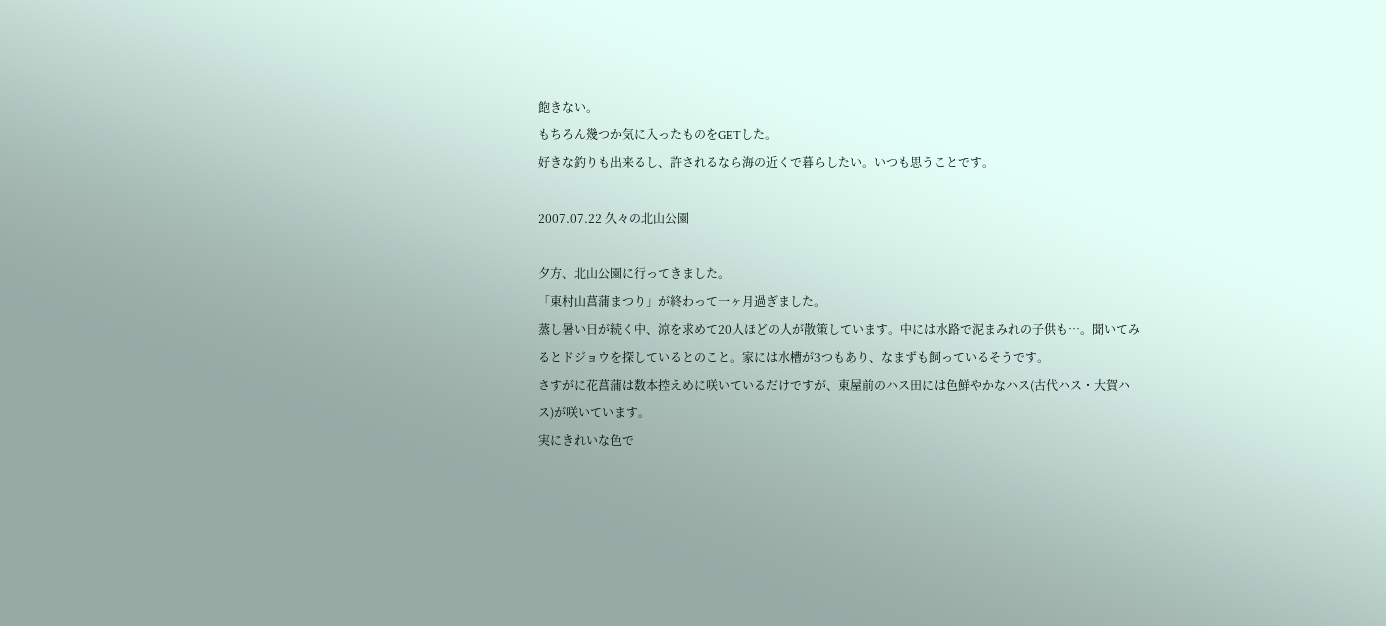飽きない。
もちろん幾つか気に入ったものをGETした。
好きな釣りも出来るし、許されるなら海の近くで暮らしたい。いつも思うことです。

2007.07.22 久々の北山公園

夕方、北山公園に行ってきました。
「東村山菖蒲まつり」が終わって一ヶ月過ぎました。
蒸し暑い日が続く中、涼を求めて20人ほどの人が散策しています。中には水路で泥まみれの子供も…。聞いてみるとドジョウを探しているとのこと。家には水槽が3つもあり、なまずも飼っているそうです。
さすがに花菖蒲は数本控えめに咲いているだけですが、東屋前のハス田には色鮮やかなハス(古代ハス・大賀ハス)が咲いています。
実にきれいな色で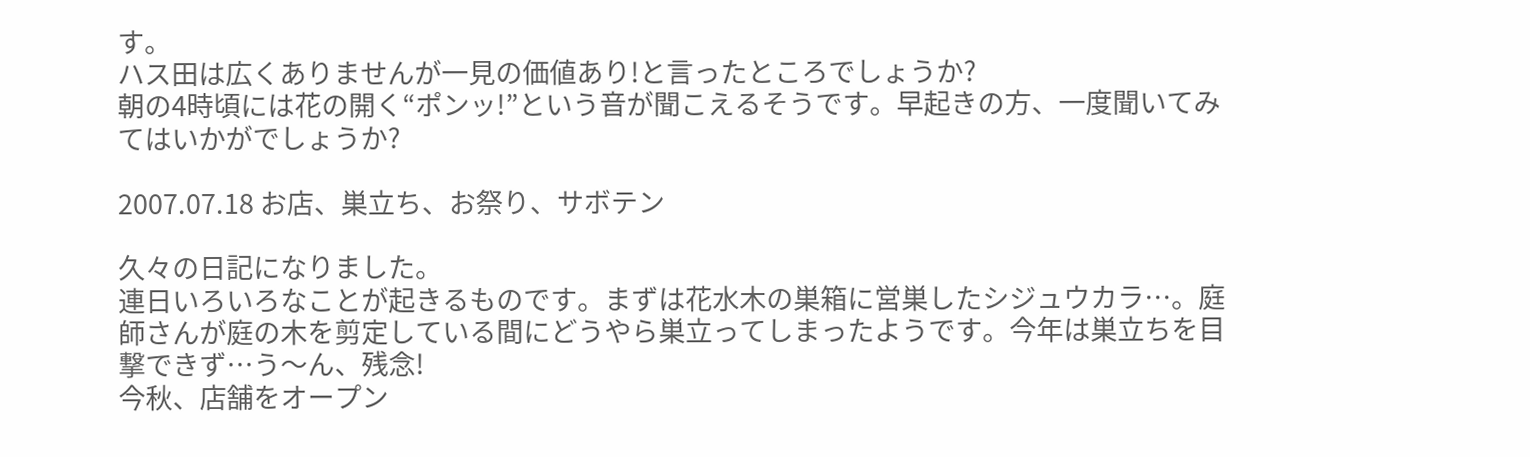す。
ハス田は広くありませんが一見の価値あり!と言ったところでしょうか?
朝の4時頃には花の開く“ポンッ!”という音が聞こえるそうです。早起きの方、一度聞いてみてはいかがでしょうか?

2007.07.18 お店、巣立ち、お祭り、サボテン

久々の日記になりました。
連日いろいろなことが起きるものです。まずは花水木の巣箱に営巣したシジュウカラ…。庭師さんが庭の木を剪定している間にどうやら巣立ってしまったようです。今年は巣立ちを目撃できず…う〜ん、残念!
今秋、店舗をオープン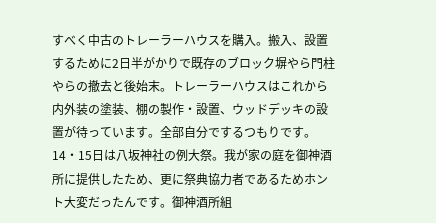すべく中古のトレーラーハウスを購入。搬入、設置するために2日半がかりで既存のブロック塀やら門柱やらの撤去と後始末。トレーラーハウスはこれから内外装の塗装、棚の製作・設置、ウッドデッキの設置が待っています。全部自分でするつもりです。
14・15日は八坂神社の例大祭。我が家の庭を御神酒所に提供したため、更に祭典協力者であるためホント大変だったんです。御神酒所組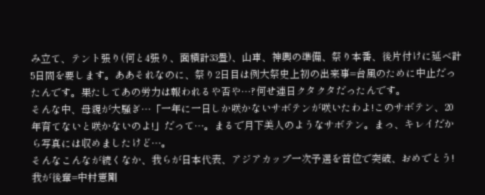み立て、テント張り(何と4張り、面積計33畳)、山車、神輿の準備、祭り本番、後片付けに延べ計5日間を要します。ああそれなのに、祭り2日目は例大祭史上初の出来事=台風のために中止だったんです。果たしてあの労力は報われるや否や…?何せ連日クタクタだったんです。
そんな中、母親が大騒ぎ…「一年に一日しか咲かないサボテンが咲いたわよ!このサボテン、20年育てないと咲かないのよ!」だって…。まるで月下美人のようなサボテン。まっ、キレイだから写真には収めましたけど…。
そんなこんなが続くなか、我らが日本代表、アジアカップ一次予選を首位で突破、おめでとう!
我が後輩=中村憲剛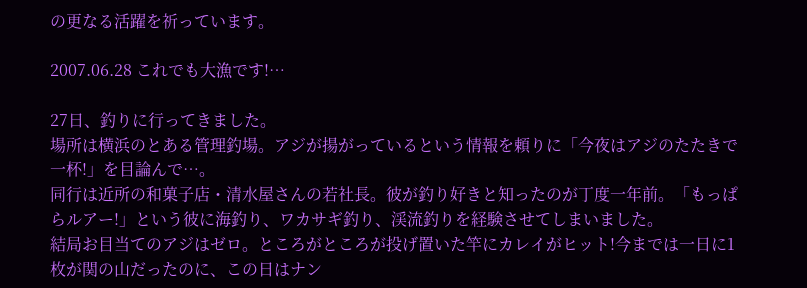の更なる活躍を祈っています。

2007.06.28 これでも大漁です!…

27日、釣りに行ってきました。
場所は横浜のとある管理釣場。アジが揚がっているという情報を頼りに「今夜はアジのたたきで一杯!」を目論んで…。
同行は近所の和菓子店・清水屋さんの若社長。彼が釣り好きと知ったのが丁度一年前。「もっぱらルアー!」という彼に海釣り、ワカサギ釣り、渓流釣りを経験させてしまいました。
結局お目当てのアジはゼロ。ところがところが投げ置いた竿にカレイがヒット!今までは一日に1枚が関の山だったのに、この日はナン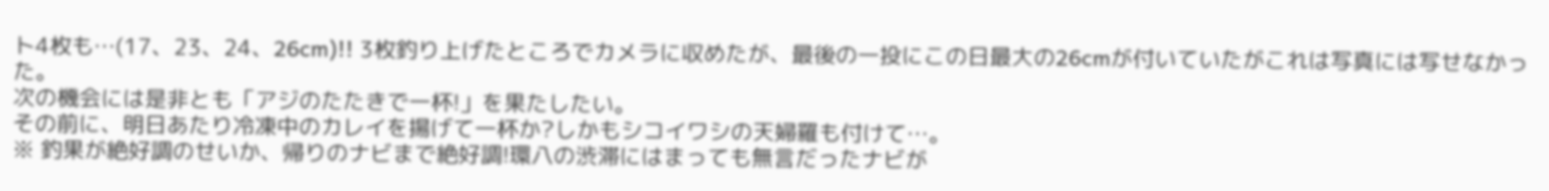ト4枚も…(17、23、24、26cm)!! 3枚釣り上げたところでカメラに収めたが、最後の一投にこの日最大の26cmが付いていたがこれは写真には写せなかった。
次の機会には是非とも「アジのたたきで一杯!」を果たしたい。
その前に、明日あたり冷凍中のカレイを揚げて一杯か?しかもシコイワシの天婦羅も付けて…。
※ 釣果が絶好調のせいか、帰りのナビまで絶好調!環八の渋滞にはまっても無言だったナビが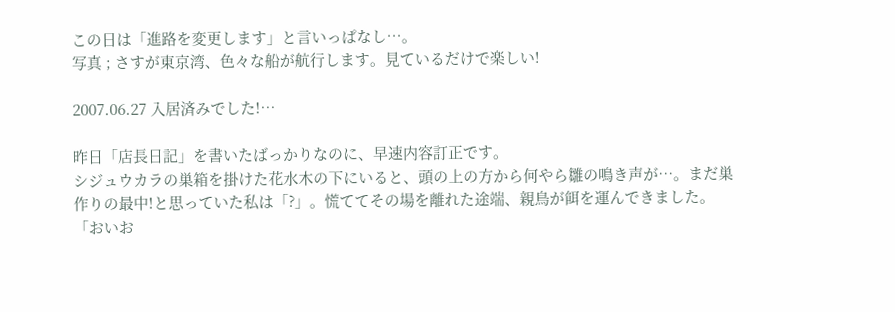この日は「進路を変更します」と言いっぱなし…。
写真 ; さすが東京湾、色々な船が航行します。見ているだけで楽しい!

2007.06.27 入居済みでした!…

昨日「店長日記」を書いたばっかりなのに、早速内容訂正です。
シジュウカラの巣箱を掛けた花水木の下にいると、頭の上の方から何やら雛の鳴き声が…。まだ巣作りの最中!と思っていた私は「?」。慌ててその場を離れた途端、親鳥が餌を運んできました。「おいお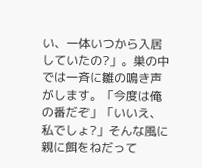い、一体いつから入居していたの?」。巣の中では一斉に雛の鳴き声がします。「今度は俺の番だぞ」「いいえ、私でしょ?」そんな風に親に餌をねだって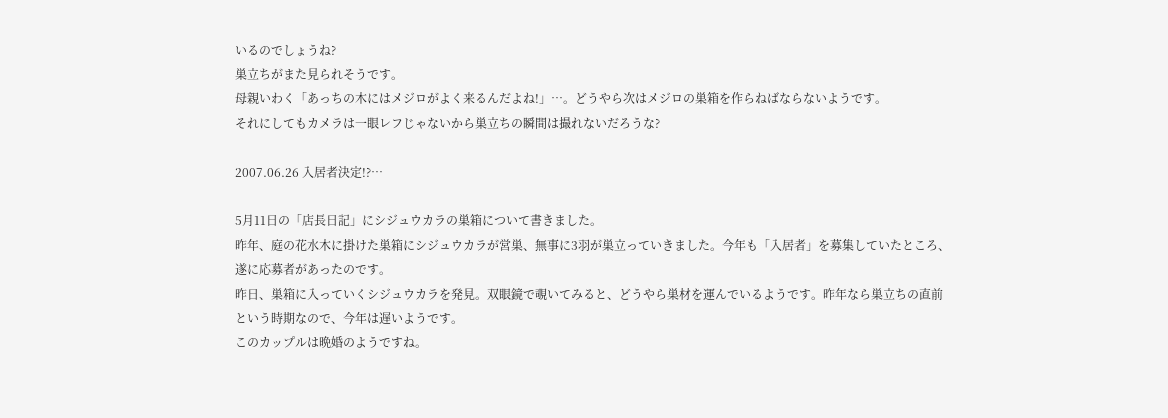いるのでしょうね?
巣立ちがまた見られそうです。
母親いわく「あっちの木にはメジロがよく来るんだよね!」…。どうやら次はメジロの巣箱を作らねばならないようです。
それにしてもカメラは一眼レフじゃないから巣立ちの瞬間は撮れないだろうな?

2007.06.26 入居者決定!?…

5月11日の「店長日記」にシジュウカラの巣箱について書きました。
昨年、庭の花水木に掛けた巣箱にシジュウカラが営巣、無事に3羽が巣立っていきました。今年も「入居者」を募集していたところ、遂に応募者があったのです。
昨日、巣箱に入っていくシジュウカラを発見。双眼鏡で覗いてみると、どうやら巣材を運んでいるようです。昨年なら巣立ちの直前という時期なので、今年は遅いようです。
このカップルは晩婚のようですね。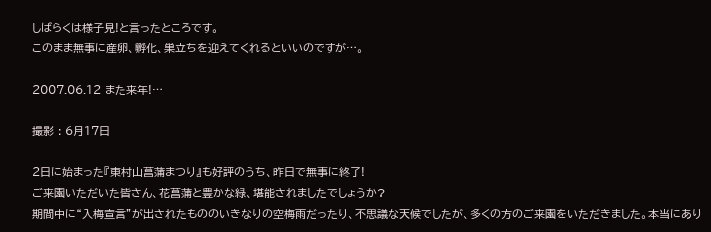しばらくは様子見!と言ったところです。
このまま無事に産卵、孵化、巣立ちを迎えてくれるといいのですが…。

2007.06.12 また来年!…

撮影 : 6月17日

2日に始まった『東村山菖蒲まつり』も好評のうち、昨日で無事に終了!
ご来園いただいた皆さん、花菖蒲と豊かな緑、堪能されましたでしょうか?
期間中に“入梅宣言”が出されたもののいきなりの空梅雨だったり、不思議な天候でしたが、多くの方のご来園をいただきました。本当にあり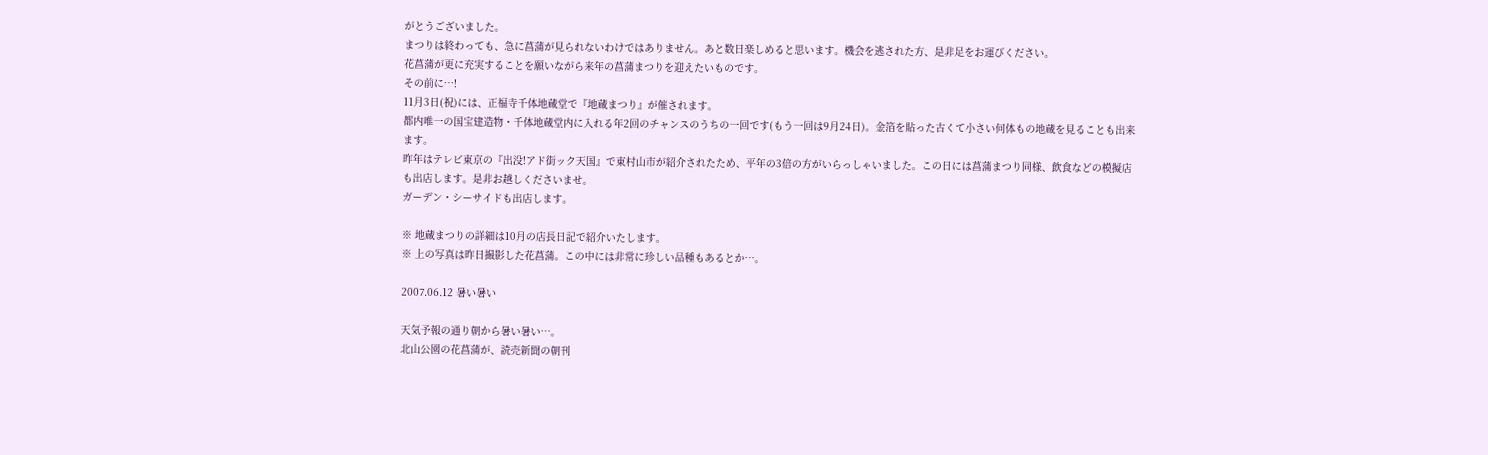がとうございました。
まつりは終わっても、急に菖蒲が見られないわけではありません。あと数日楽しめると思います。機会を逃された方、是非足をお運びください。
花菖蒲が更に充実することを願いながら来年の菖蒲まつりを迎えたいものです。
その前に…!
11月3日(祝)には、正福寺千体地蔵堂で『地蔵まつり』が催されます。
都内唯一の国宝建造物・千体地蔵堂内に入れる年2回のチャンスのうちの一回です(もう一回は9月24日)。金箔を貼った古くて小さい何体もの地蔵を見ることも出来ます。
昨年はテレビ東京の『出没!アド街ック天国』で東村山市が紹介されたため、平年の3倍の方がいらっしゃいました。この日には菖蒲まつり同様、飲食などの模擬店も出店します。是非お越しくださいませ。
ガーデン・シーサイドも出店します。

※ 地蔵まつりの詳細は10月の店長日記で紹介いたします。
※ 上の写真は昨日撮影した花菖蒲。この中には非常に珍しい品種もあるとか…。

2007.06.12 暑い暑い

天気予報の通り朝から暑い暑い…。
北山公園の花菖蒲が、読売新聞の朝刊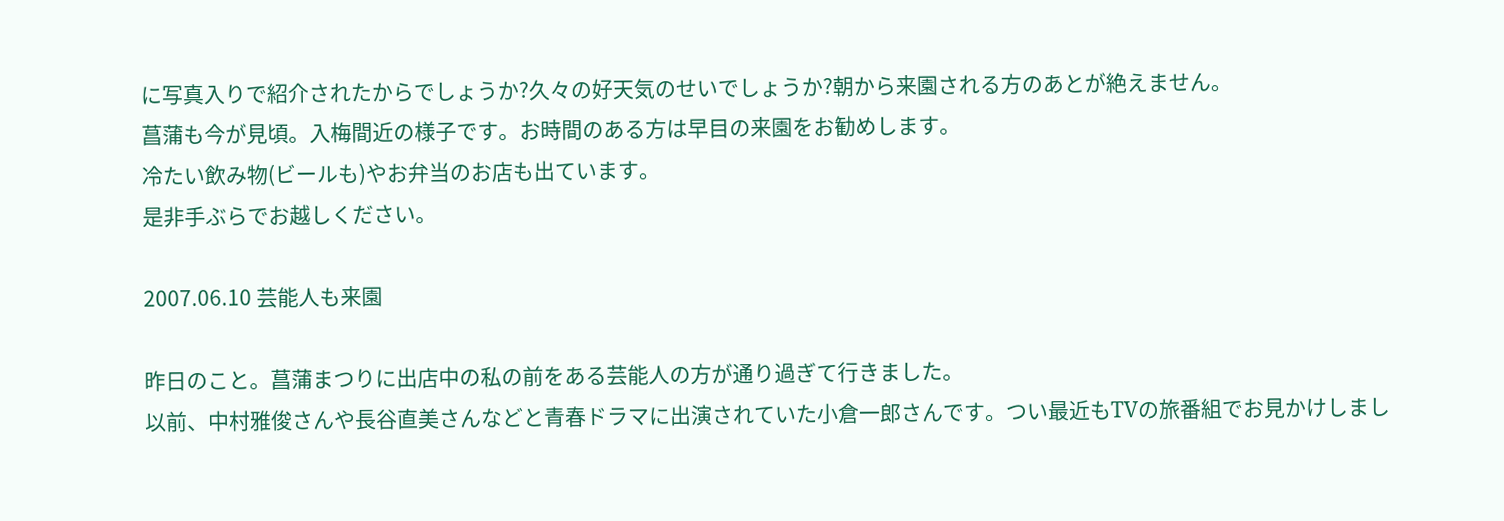に写真入りで紹介されたからでしょうか?久々の好天気のせいでしょうか?朝から来園される方のあとが絶えません。
菖蒲も今が見頃。入梅間近の様子です。お時間のある方は早目の来園をお勧めします。
冷たい飲み物(ビールも)やお弁当のお店も出ています。
是非手ぶらでお越しください。

2007.06.10 芸能人も来園

昨日のこと。菖蒲まつりに出店中の私の前をある芸能人の方が通り過ぎて行きました。
以前、中村雅俊さんや長谷直美さんなどと青春ドラマに出演されていた小倉一郎さんです。つい最近もTVの旅番組でお見かけしまし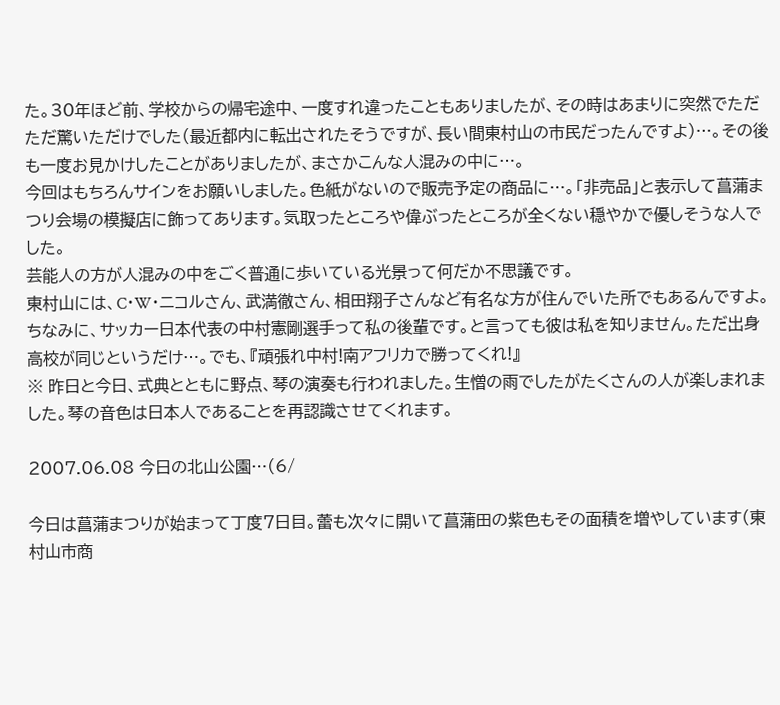た。30年ほど前、学校からの帰宅途中、一度すれ違ったこともありましたが、その時はあまりに突然でただただ驚いただけでした(最近都内に転出されたそうですが、長い間東村山の市民だったんですよ)…。その後も一度お見かけしたことがありましたが、まさかこんな人混みの中に…。
今回はもちろんサインをお願いしました。色紙がないので販売予定の商品に…。「非売品」と表示して菖蒲まつり会場の模擬店に飾ってあります。気取ったところや偉ぶったところが全くない穏やかで優しそうな人でした。
芸能人の方が人混みの中をごく普通に歩いている光景って何だか不思議です。
東村山には、C・W・ニコルさん、武満徹さん、相田翔子さんなど有名な方が住んでいた所でもあるんですよ。
ちなみに、サッカー日本代表の中村憲剛選手って私の後輩です。と言っても彼は私を知りません。ただ出身高校が同じというだけ…。でも、『頑張れ中村!南アフリカで勝ってくれ!』
※ 昨日と今日、式典とともに野点、琴の演奏も行われました。生憎の雨でしたがたくさんの人が楽しまれました。琴の音色は日本人であることを再認識させてくれます。

2007.06.08 今日の北山公園…(6/

今日は菖蒲まつりが始まって丁度7日目。蕾も次々に開いて菖蒲田の紫色もその面積を増やしています(東村山市商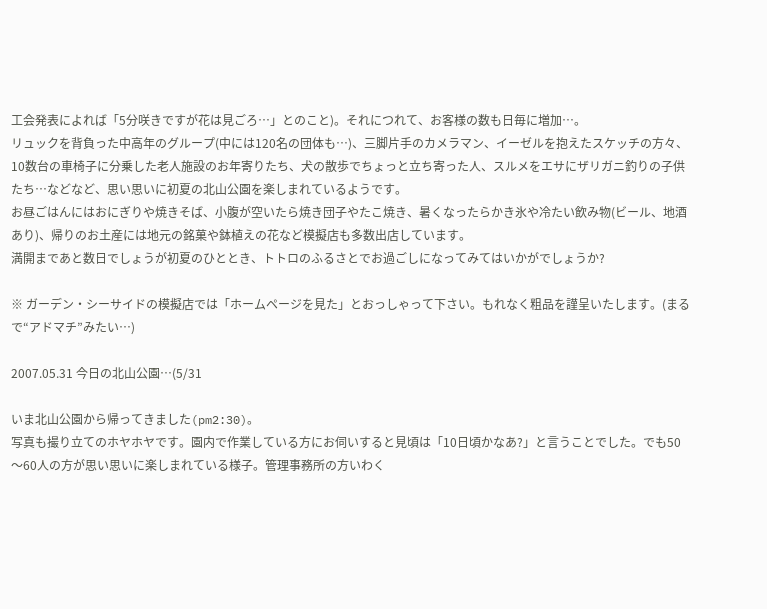工会発表によれば「5分咲きですが花は見ごろ…」とのこと)。それにつれて、お客様の数も日毎に増加…。
リュックを背負った中高年のグループ(中には120名の団体も…)、三脚片手のカメラマン、イーゼルを抱えたスケッチの方々、10数台の車椅子に分乗した老人施設のお年寄りたち、犬の散歩でちょっと立ち寄った人、スルメをエサにザリガニ釣りの子供たち…などなど、思い思いに初夏の北山公園を楽しまれているようです。
お昼ごはんにはおにぎりや焼きそば、小腹が空いたら焼き団子やたこ焼き、暑くなったらかき氷や冷たい飲み物(ビール、地酒あり)、帰りのお土産には地元の銘菓や鉢植えの花など模擬店も多数出店しています。
満開まであと数日でしょうが初夏のひととき、トトロのふるさとでお過ごしになってみてはいかがでしょうか?

※ ガーデン・シーサイドの模擬店では「ホームページを見た」とおっしゃって下さい。もれなく粗品を謹呈いたします。(まるで“アドマチ”みたい…)

2007.05.31 今日の北山公園…(5/31

いま北山公園から帰ってきました(pm2:30)。
写真も撮り立てのホヤホヤです。園内で作業している方にお伺いすると見頃は「10日頃かなあ?」と言うことでした。でも50〜60人の方が思い思いに楽しまれている様子。管理事務所の方いわく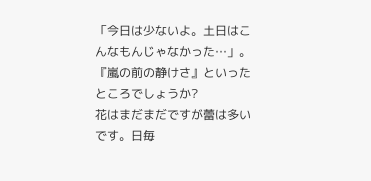「今日は少ないよ。土日はこんなもんじゃなかった…」。『嵐の前の静けさ』といったところでしょうか?
花はまだまだですが蕾は多いです。日毎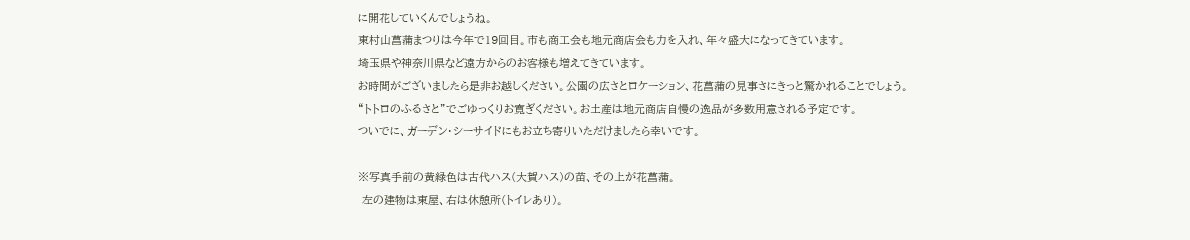に開花していくんでしょうね。
東村山菖蒲まつりは今年で19回目。市も商工会も地元商店会も力を入れ、年々盛大になってきています。
埼玉県や神奈川県など遠方からのお客様も増えてきています。
お時間がございましたら是非お越しください。公園の広さとロケーション、花菖蒲の見事さにきっと驚かれることでしょう。
“トトロのふるさと”でごゆっくりお寛ぎください。お土産は地元商店自慢の逸品が多数用意される予定です。
ついでに、ガーデン・シーサイドにもお立ち寄りいただけましたら幸いです。

※写真手前の黄緑色は古代ハス(大賀ハス)の苗、その上が花菖蒲。
 左の建物は東屋、右は休憩所(トイレあり)。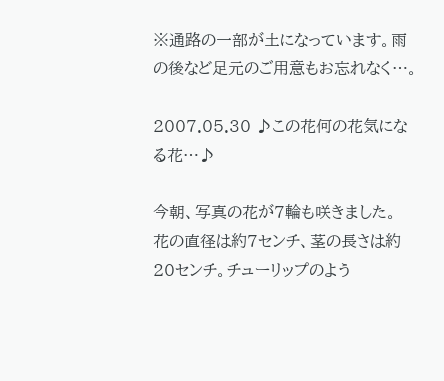※通路の一部が土になっています。雨の後など足元のご用意もお忘れなく…。

2007.05.30 ♪この花何の花気になる花…♪

今朝、写真の花が7輪も咲きました。
花の直径は約7センチ、茎の長さは約20センチ。チューリップのよう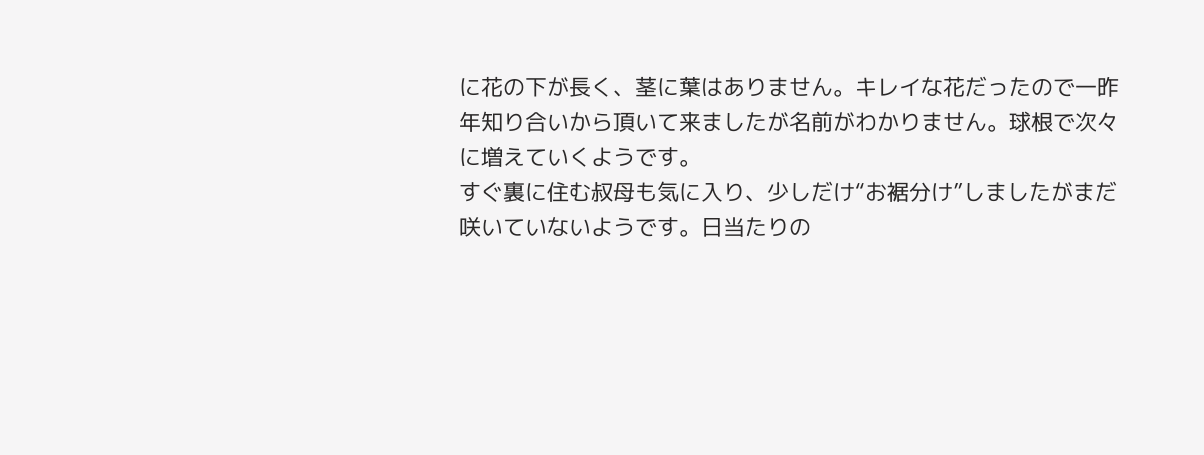に花の下が長く、茎に葉はありません。キレイな花だったので一昨年知り合いから頂いて来ましたが名前がわかりません。球根で次々に増えていくようです。
すぐ裏に住む叔母も気に入り、少しだけ“お裾分け”しましたがまだ咲いていないようです。日当たりの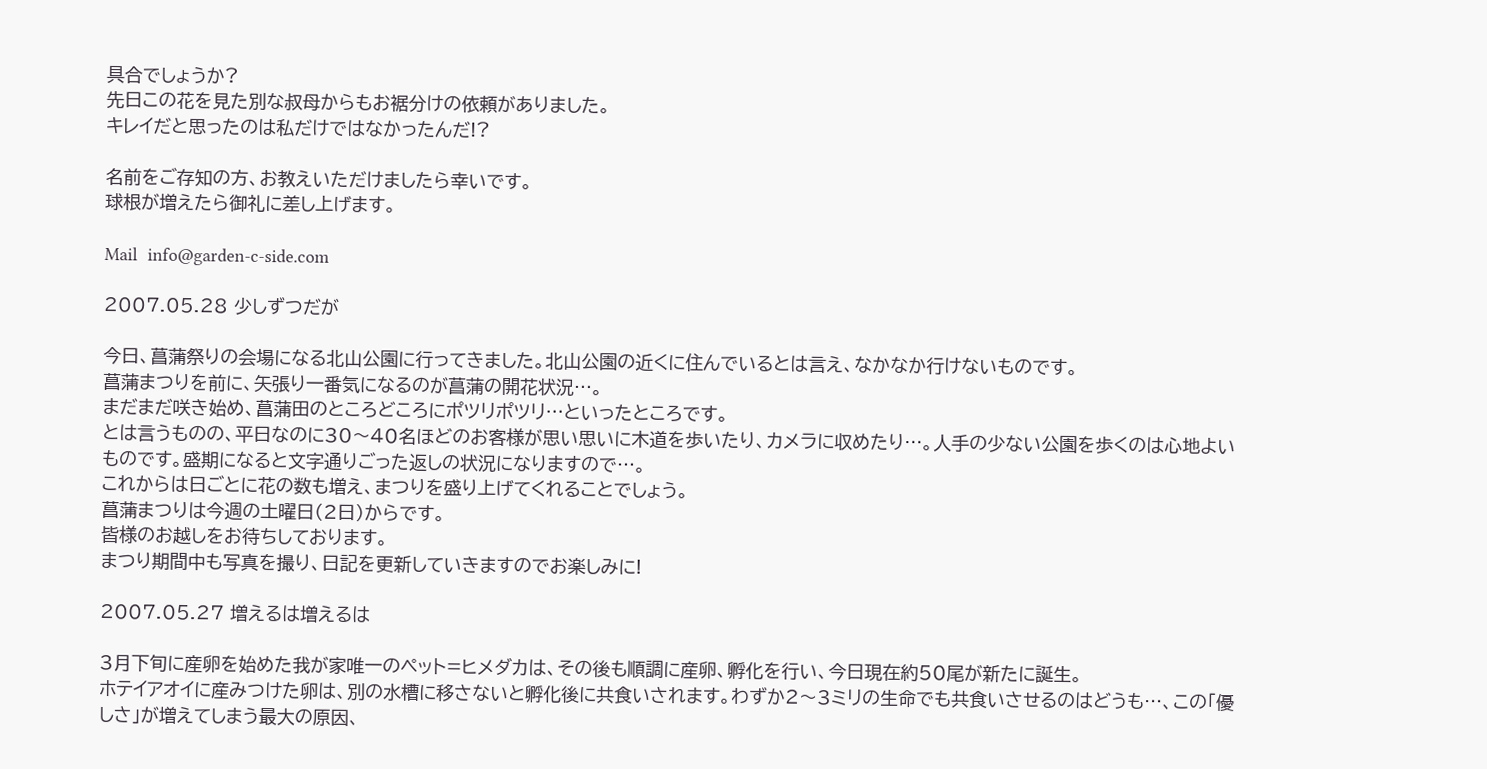具合でしょうか?
先日この花を見た別な叔母からもお裾分けの依頼がありました。
キレイだと思ったのは私だけではなかったんだ!?

名前をご存知の方、お教えいただけましたら幸いです。
球根が増えたら御礼に差し上げます。

Mail  info@garden-c-side.com

2007.05.28 少しずつだが

今日、菖蒲祭りの会場になる北山公園に行ってきました。北山公園の近くに住んでいるとは言え、なかなか行けないものです。
菖蒲まつりを前に、矢張り一番気になるのが菖蒲の開花状況…。
まだまだ咲き始め、菖蒲田のところどころにポツリポツリ…といったところです。
とは言うものの、平日なのに30〜40名ほどのお客様が思い思いに木道を歩いたり、カメラに収めたり…。人手の少ない公園を歩くのは心地よいものです。盛期になると文字通りごった返しの状況になりますので…。
これからは日ごとに花の数も増え、まつりを盛り上げてくれることでしょう。
菖蒲まつりは今週の土曜日(2日)からです。
皆様のお越しをお待ちしております。
まつり期間中も写真を撮り、日記を更新していきますのでお楽しみに!

2007.05.27 増えるは増えるは

3月下旬に産卵を始めた我が家唯一のペット=ヒメダカは、その後も順調に産卵、孵化を行い、今日現在約50尾が新たに誕生。
ホテイアオイに産みつけた卵は、別の水槽に移さないと孵化後に共食いされます。わずか2〜3ミリの生命でも共食いさせるのはどうも…、この「優しさ」が増えてしまう最大の原因、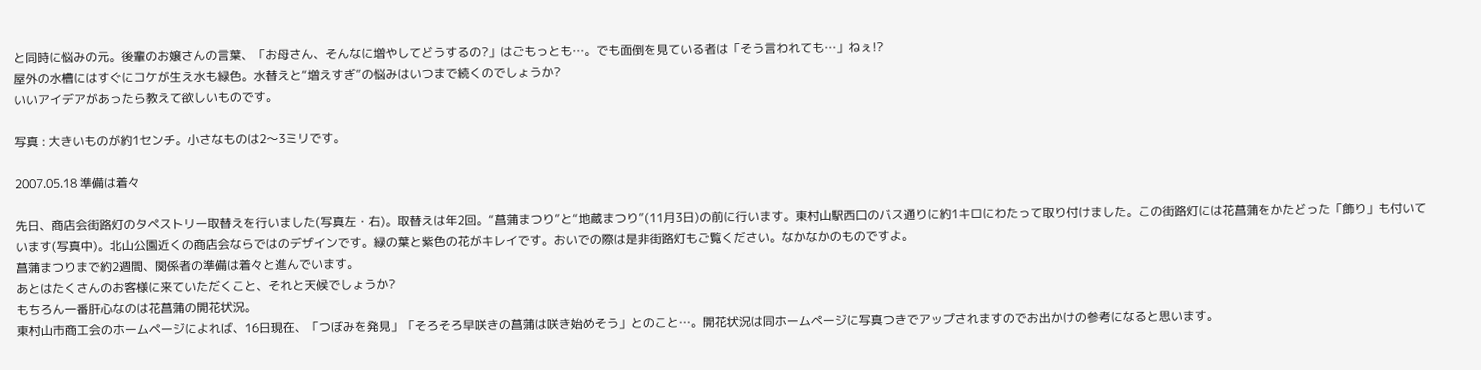と同時に悩みの元。後輩のお嬢さんの言葉、「お母さん、そんなに増やしてどうするの?」はごもっとも…。でも面倒を見ている者は「そう言われても…」ねぇ!?
屋外の水槽にはすぐにコケが生え水も緑色。水替えと“増えすぎ”の悩みはいつまで続くのでしょうか?
いいアイデアがあったら教えて欲しいものです。

写真 : 大きいものが約1センチ。小さなものは2〜3ミリです。

2007.05.18 準備は着々

先日、商店会街路灯のタペストリー取替えを行いました(写真左・右)。取替えは年2回。“菖蒲まつり”と“地蔵まつり”(11月3日)の前に行います。東村山駅西口のバス通りに約1キロにわたって取り付けました。この街路灯には花菖蒲をかたどった「飾り」も付いています(写真中)。北山公園近くの商店会ならではのデザインです。緑の葉と紫色の花がキレイです。おいでの際は是非街路灯もご覧ください。なかなかのものですよ。
菖蒲まつりまで約2週間、関係者の準備は着々と進んでいます。
あとはたくさんのお客様に来ていただくこと、それと天候でしょうか?
もちろん一番肝心なのは花菖蒲の開花状況。
東村山市商工会のホームページによれば、16日現在、「つぼみを発見」「そろそろ早咲きの菖蒲は咲き始めそう」とのこと…。開花状況は同ホームページに写真つきでアップされますのでお出かけの参考になると思います。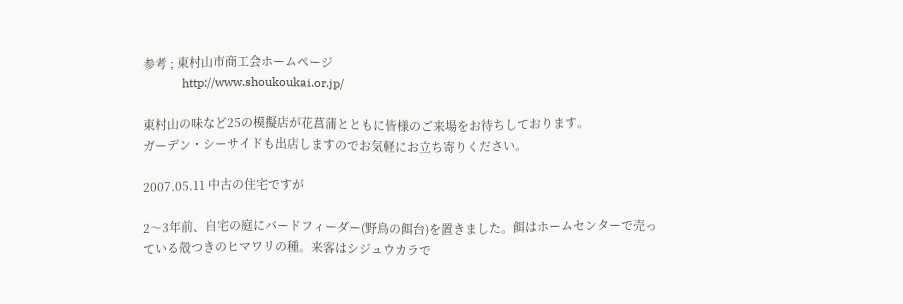参考 ; 東村山市商工会ホームページ
             http://www.shoukoukai.or.jp/

東村山の味など25の模擬店が花菖蒲とともに皆様のご来場をお待ちしております。
ガーデン・シーサイドも出店しますのでお気軽にお立ち寄りください。

2007.05.11 中古の住宅ですが

2〜3年前、自宅の庭にバードフィーダー(野鳥の餌台)を置きました。餌はホームセンターで売っている殻つきのヒマワリの種。来客はシジュウカラで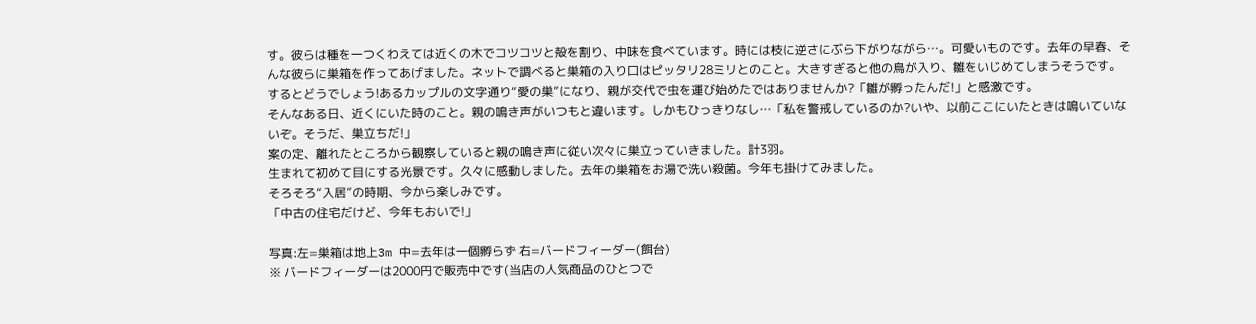す。彼らは種を一つくわえては近くの木でコツコツと殻を割り、中味を食べています。時には枝に逆さにぶら下がりながら…。可愛いものです。去年の早春、そんな彼らに巣箱を作ってあげました。ネットで調べると巣箱の入り口はピッタリ28ミリとのこと。大きすぎると他の鳥が入り、雛をいじめてしまうそうです。
するとどうでしょう!あるカップルの文字通り“愛の巣”になり、親が交代で虫を運び始めたではありませんか?「雛が孵ったんだ!」と感激です。
そんなある日、近くにいた時のこと。親の鳴き声がいつもと違います。しかもひっきりなし…「私を警戒しているのか?いや、以前ここにいたときは鳴いていないぞ。そうだ、巣立ちだ!」
案の定、離れたところから観察していると親の鳴き声に従い次々に巣立っていきました。計3羽。
生まれて初めて目にする光景です。久々に感動しました。去年の巣箱をお湯で洗い殺菌。今年も掛けてみました。
そろそろ“入居”の時期、今から楽しみです。
「中古の住宅だけど、今年もおいで!」

写真:左=巣箱は地上3m 中=去年は一個孵らず 右=バードフィーダー(餌台)
※ バードフィーダーは2000円で販売中です(当店の人気商品のひとつで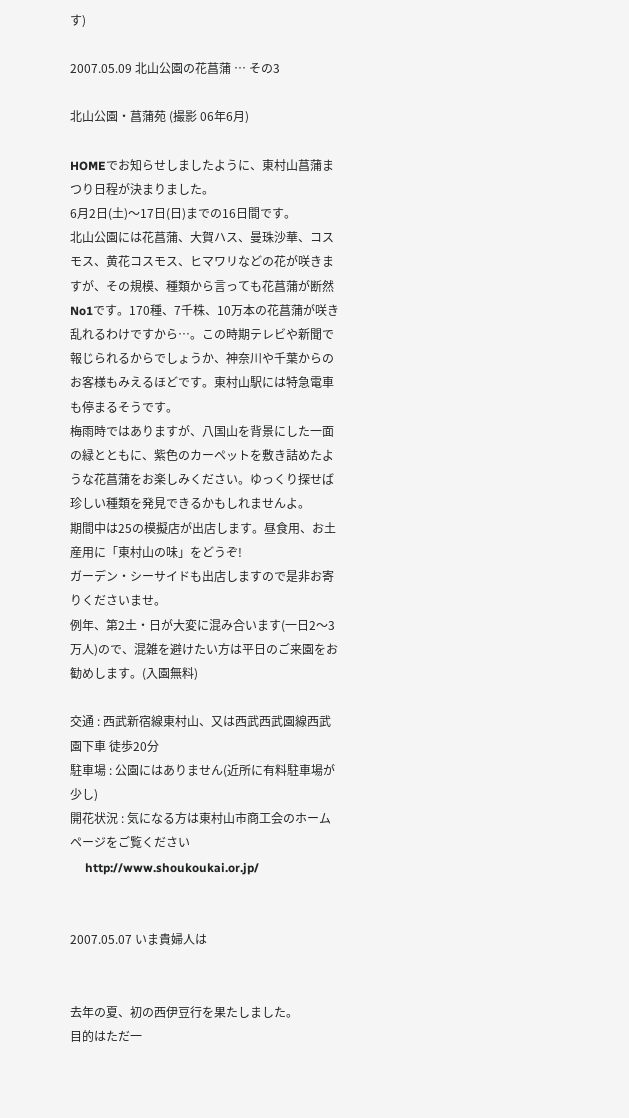す)

2007.05.09 北山公園の花菖蒲 … その3

北山公園・菖蒲苑 (撮影 06年6月)

HOMEでお知らせしましたように、東村山菖蒲まつり日程が決まりました。
6月2日(土)〜17日(日)までの16日間です。
北山公園には花菖蒲、大賀ハス、曼珠沙華、コスモス、黄花コスモス、ヒマワリなどの花が咲きますが、その規模、種類から言っても花菖蒲が断然No1です。170種、7千株、10万本の花菖蒲が咲き乱れるわけですから…。この時期テレビや新聞で報じられるからでしょうか、神奈川や千葉からのお客様もみえるほどです。東村山駅には特急電車も停まるそうです。
梅雨時ではありますが、八国山を背景にした一面の緑とともに、紫色のカーペットを敷き詰めたような花菖蒲をお楽しみください。ゆっくり探せば珍しい種類を発見できるかもしれませんよ。
期間中は25の模擬店が出店します。昼食用、お土産用に「東村山の味」をどうぞ!
ガーデン・シーサイドも出店しますので是非お寄りくださいませ。
例年、第2土・日が大変に混み合います(一日2〜3万人)ので、混雑を避けたい方は平日のご来園をお勧めします。(入園無料)

交通 : 西武新宿線東村山、又は西武西武園線西武園下車 徒歩20分
駐車場 : 公園にはありません(近所に有料駐車場が少し)
開花状況 : 気になる方は東村山市商工会のホームページをご覧ください
     http://www.shoukoukai.or.jp/


2007.05.07 いま貴婦人は


去年の夏、初の西伊豆行を果たしました。
目的はただ一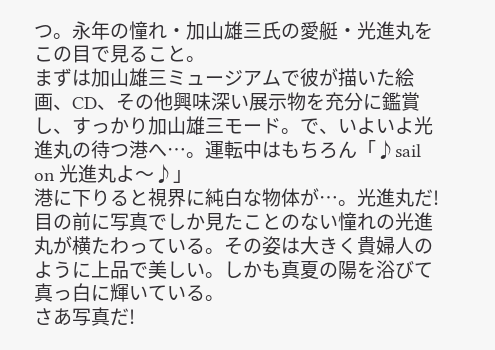つ。永年の憧れ・加山雄三氏の愛艇・光進丸をこの目で見ること。
まずは加山雄三ミュージアムで彼が描いた絵画、CD、その他興味深い展示物を充分に鑑賞し、すっかり加山雄三モード。で、いよいよ光進丸の待つ港へ…。運転中はもちろん「♪sail on 光進丸よ〜♪」
港に下りると視界に純白な物体が…。光進丸だ!目の前に写真でしか見たことのない憧れの光進丸が横たわっている。その姿は大きく貴婦人のように上品で美しい。しかも真夏の陽を浴びて真っ白に輝いている。
さあ写真だ!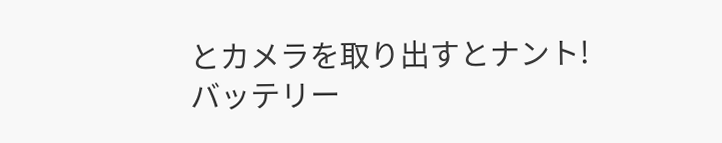とカメラを取り出すとナント!バッテリー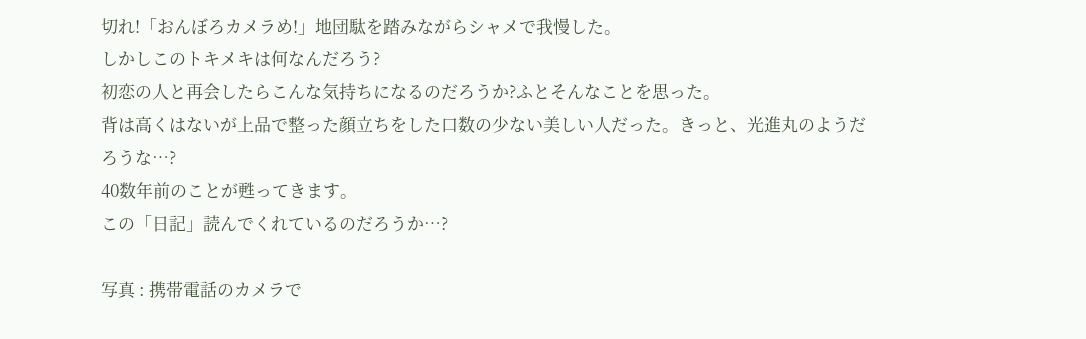切れ!「おんぼろカメラめ!」地団駄を踏みながらシャメで我慢した。
しかしこのトキメキは何なんだろう?
初恋の人と再会したらこんな気持ちになるのだろうか?ふとそんなことを思った。
背は高くはないが上品で整った顔立ちをした口数の少ない美しい人だった。きっと、光進丸のようだろうな…?
40数年前のことが甦ってきます。
この「日記」読んでくれているのだろうか…?

写真 : 携帯電話のカメラで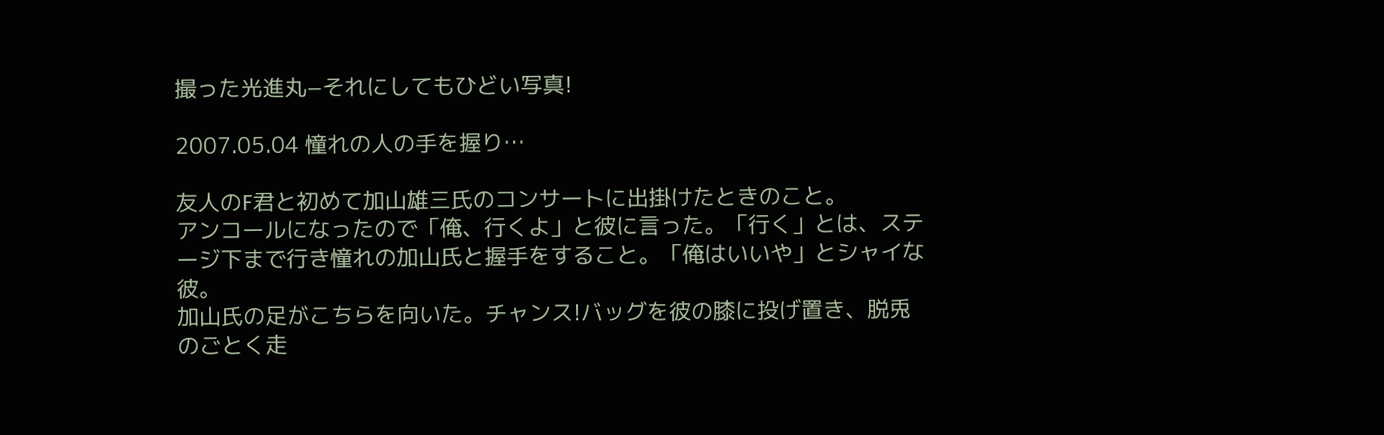撮った光進丸−それにしてもひどい写真!

2007.05.04 憧れの人の手を握り…

友人のF君と初めて加山雄三氏のコンサートに出掛けたときのこと。
アンコールになったので「俺、行くよ」と彼に言った。「行く」とは、ステージ下まで行き憧れの加山氏と握手をすること。「俺はいいや」とシャイな彼。
加山氏の足がこちらを向いた。チャンス!バッグを彼の膝に投げ置き、脱兎のごとく走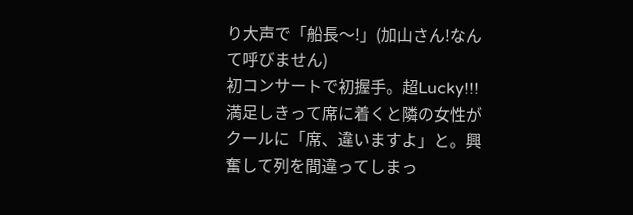り大声で「船長〜!」(加山さん!なんて呼びません)
初コンサートで初握手。超Lucky!!!
満足しきって席に着くと隣の女性がクールに「席、違いますよ」と。興奮して列を間違ってしまっ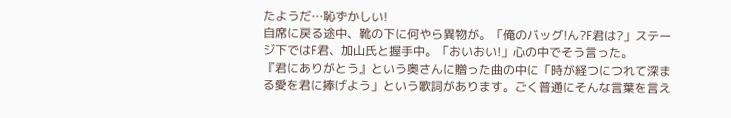たようだ…恥ずかしい!
自席に戻る途中、靴の下に何やら異物が。「俺のバッグ!ん?F君は?」ステージ下ではF君、加山氏と握手中。「おいおい!」心の中でそう言った。
『君にありがとう』という奥さんに贈った曲の中に「時が経つにつれて深まる愛を君に捧げよう」という歌詞があります。ごく普通にそんな言葉を言え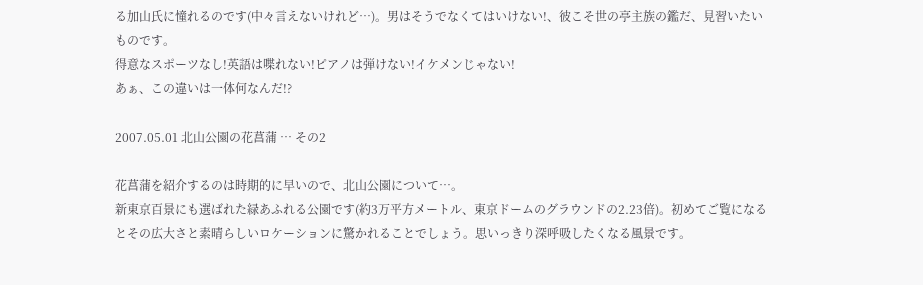る加山氏に憧れるのです(中々言えないけれど…)。男はそうでなくてはいけない!、彼こそ世の亭主族の鑑だ、見習いたいものです。
得意なスポーツなし!英語は喋れない!ピアノは弾けない!イケメンじゃない!
あぁ、この違いは一体何なんだ!?

2007.05.01 北山公園の花菖蒲 … その2

花菖蒲を紹介するのは時期的に早いので、北山公園について…。
新東京百景にも選ばれた緑あふれる公園です(約3万平方メートル、東京ドームのグラウンドの2.23倍)。初めてご覧になるとその広大さと素晴らしいロケーションに驚かれることでしょう。思いっきり深呼吸したくなる風景です。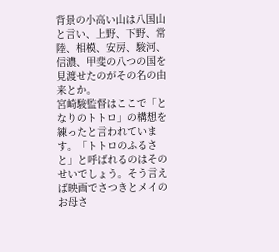背景の小高い山は八国山と言い、上野、下野、常陸、相模、安房、駿河、信濃、甲斐の八つの国を見渡せたのがその名の由来とか。
宮崎駿監督はここで「となりのトトロ」の構想を練ったと言われています。「トトロのふるさと」と呼ばれるのはそのせいでしょう。そう言えば映画でさつきとメイのお母さ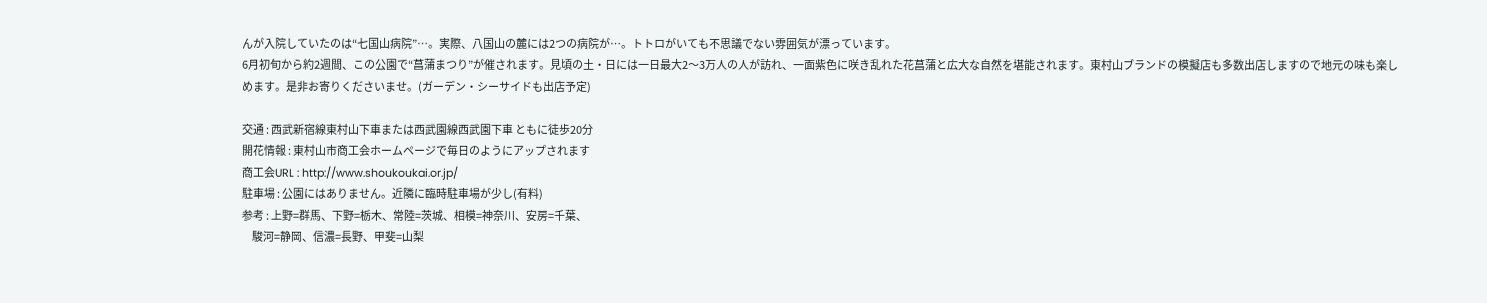んが入院していたのは“七国山病院”…。実際、八国山の麓には2つの病院が…。トトロがいても不思議でない雰囲気が漂っています。
6月初旬から約2週間、この公園で“菖蒲まつり”が催されます。見頃の土・日には一日最大2〜3万人の人が訪れ、一面紫色に咲き乱れた花菖蒲と広大な自然を堪能されます。東村山ブランドの模擬店も多数出店しますので地元の味も楽しめます。是非お寄りくださいませ。(ガーデン・シーサイドも出店予定)

交通 : 西武新宿線東村山下車または西武園線西武園下車 ともに徒歩20分
開花情報 : 東村山市商工会ホームページで毎日のようにアップされます
商工会URL : http://www.shoukoukai.or.jp/
駐車場 : 公園にはありません。近隣に臨時駐車場が少し(有料)
参考 : 上野=群馬、下野=栃木、常陸=茨城、相模=神奈川、安房=千葉、
     駿河=静岡、信濃=長野、甲斐=山梨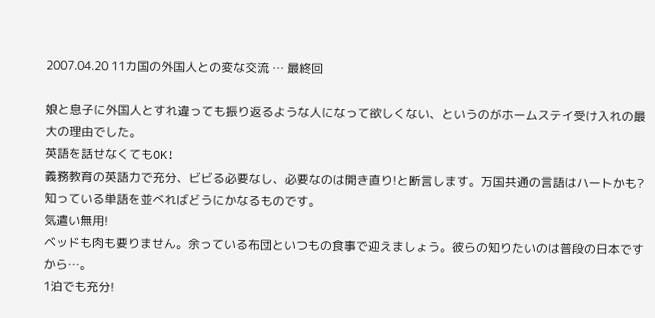2007.04.20 11カ国の外国人との変な交流 … 最終回

娘と息子に外国人とすれ違っても振り返るような人になって欲しくない、というのがホームステイ受け入れの最大の理由でした。
英語を話せなくてもOK!
義務教育の英語力で充分、ビビる必要なし、必要なのは開き直り!と断言します。万国共通の言語はハートかも?知っている単語を並べればどうにかなるものです。
気遣い無用!
ベッドも肉も要りません。余っている布団といつもの食事で迎えましょう。彼らの知りたいのは普段の日本ですから…。
1泊でも充分!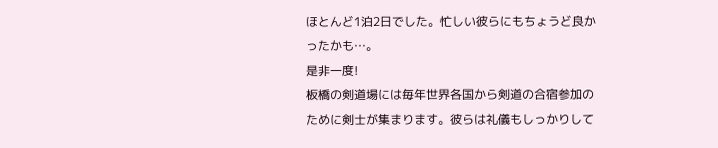ほとんど1泊2日でした。忙しい彼らにもちょうど良かったかも…。
是非一度!
板橋の剣道場には毎年世界各国から剣道の合宿参加のために剣士が集まります。彼らは礼儀もしっかりして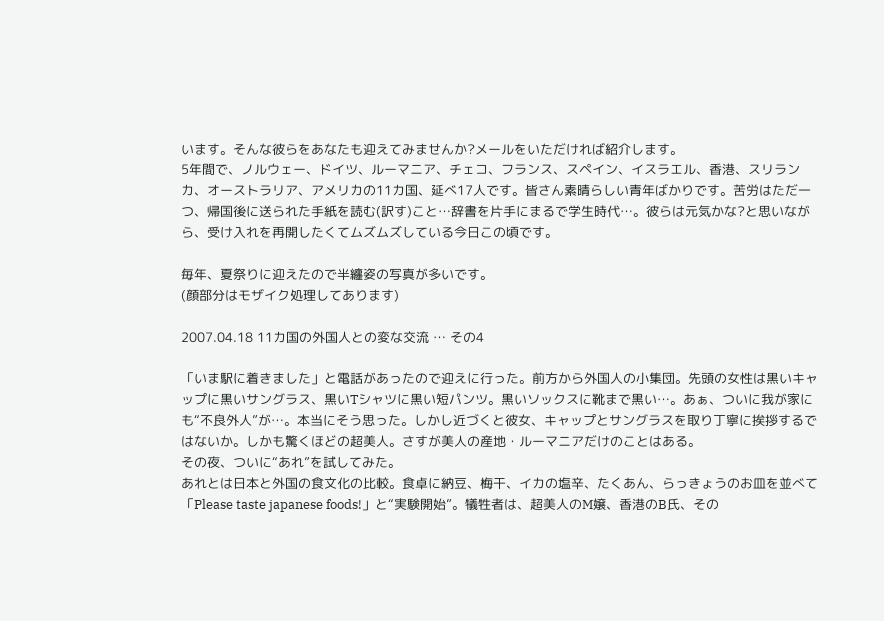います。そんな彼らをあなたも迎えてみませんか?メールをいただければ紹介します。
5年間で、ノルウェー、ドイツ、ルーマニア、チェコ、フランス、スペイン、イスラエル、香港、スリランカ、オーストラリア、アメリカの11カ国、延べ17人です。皆さん素晴らしい青年ばかりです。苦労はただ一つ、帰国後に送られた手紙を読む(訳す)こと…辞書を片手にまるで学生時代…。彼らは元気かな?と思いながら、受け入れを再開したくてムズムズしている今日この頃です。

毎年、夏祭りに迎えたので半纏姿の写真が多いです。
(顔部分はモザイク処理してあります)

2007.04.18 11カ国の外国人との変な交流 … その4

「いま駅に着きました」と電話があったので迎えに行った。前方から外国人の小集団。先頭の女性は黒いキャップに黒いサングラス、黒いTシャツに黒い短パンツ。黒いソックスに靴まで黒い…。あぁ、ついに我が家にも“不良外人”が…。本当にそう思った。しかし近づくと彼女、キャップとサングラスを取り丁寧に挨拶するではないか。しかも驚くほどの超美人。さすが美人の産地・ルーマニアだけのことはある。
その夜、ついに“あれ”を試してみた。
あれとは日本と外国の食文化の比較。食卓に納豆、梅干、イカの塩辛、たくあん、らっきょうのお皿を並べて「Please taste japanese foods!」と“実験開始”。犠牲者は、超美人のM嬢、香港のB氏、その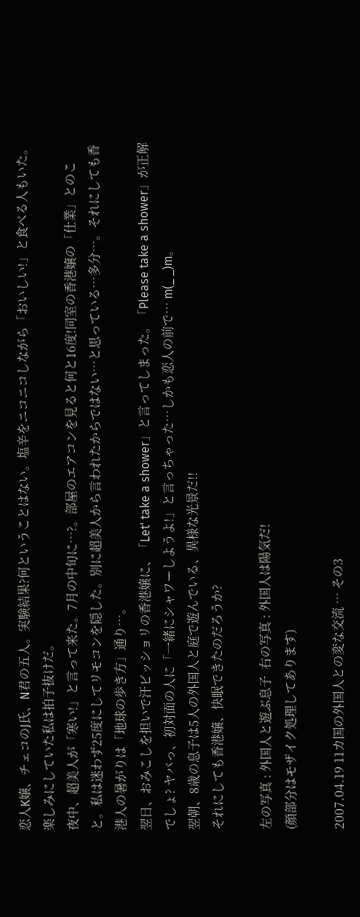恋人K嬢、チェコのJ氏、N君の五人。実験結果?何ということはない。塩辛をニコニコしながら「おいしい!」と食べる人もいた。楽しみにしていた私は拍子抜けだ。
夜中、超美人が「寒い!」と言って来た。7月の中旬に…?。部屋のエアコンを見ると何と16度!同室の香港嬢の「仕業」とのこと。私は迷わず25度にしてリモコンを隠した。別に超美人から言われたからではない…と思っている…多分…。それにしても香港人の暑がりは「地球の歩き方」通り…。
翌日、おみこしを担いで汗ビッショリの香港嬢に、「Let' take a shower」と言ってしまった。「Please take a shower」が正解でしょ? ヤバっ、初対面の人に「一緒にシャワーしようよ!」と言っちゃった…しかも恋人の前で… m(_ _)m。
翌朝、8歳の息子は5人の外国人と庭で遊んでいる、異様な光景だ!!
それにしても香港嬢、快眠できたのだろうか?

左の写真 : 外国人と遊ぶ息子  右の写真 : 外国人は陽気だ!
(顔部分はモザイク処理してあります)

2007.04.19 11カ国の外国人との変な交流 … その3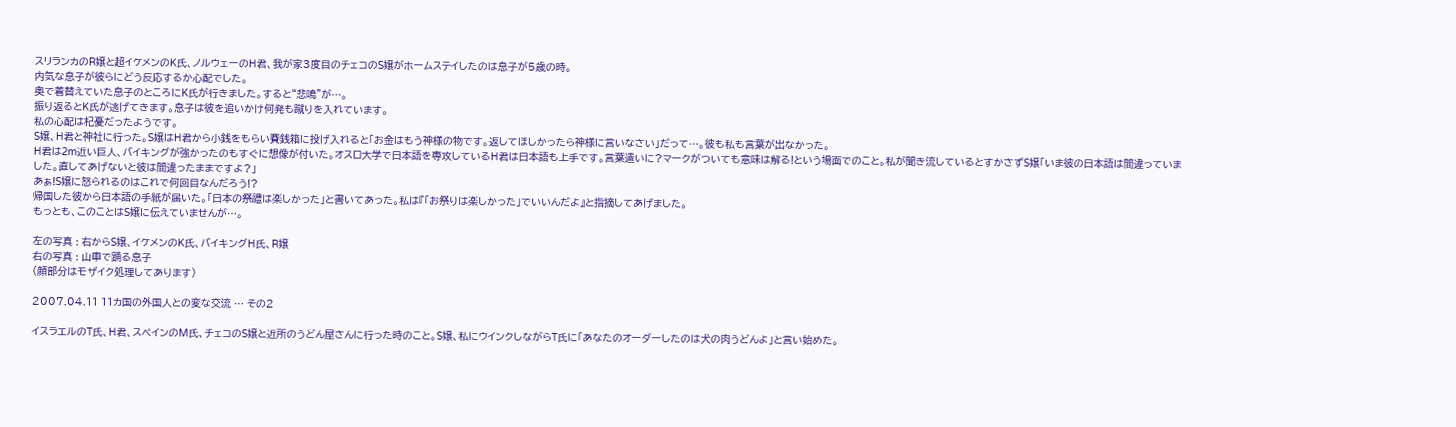スリランカのR嬢と超イケメンのK氏、ノルウェーのH君、我が家3度目のチェコのS嬢がホームステイしたのは息子が5歳の時。
内気な息子が彼らにどう反応するか心配でした。
奥で着替えていた息子のところにK氏が行きました。すると“悲鳴”が…。
振り返るとK氏が逃げてきます。息子は彼を追いかけ何発も蹴りを入れています。
私の心配は杞憂だったようです。
S嬢、H君と神社に行った。S嬢はH君から小銭をもらい賽銭箱に投げ入れると「お金はもう神様の物です。返してほしかったら神様に言いなさい」だって…。彼も私も言葉が出なかった。
H君は2m近い巨人、バイキングが強かったのもすぐに想像が付いた。オスロ大学で日本語を専攻しているH君は日本語も上手です。言葉遣いに?マークがついても意味は解る!という場面でのこと。私が聞き流しているとすかさずS嬢「いま彼の日本語は間違っていました。直してあげないと彼は間違ったままですよ?」
あぁ!S嬢に怒られるのはこれで何回目なんだろう!?
帰国した彼から日本語の手紙が届いた。「日本の祭禮は楽しかった」と書いてあった。私は『「お祭りは楽しかった」でいいんだよ』と指摘してあげました。
もっとも、このことはS嬢に伝えていませんが…。

左の写真 : 右からS嬢、イケメンのK氏、バイキングH氏、R嬢
右の写真 : 山車で踊る息子
(顔部分はモザイク処理してあります)

2007.04.11 11カ国の外国人との変な交流 … その2

イスラエルのT氏、H君、スペインのM氏、チェコのS嬢と近所のうどん屋さんに行った時のこと。S嬢、私にウインクしながらT氏に「あなたのオーダーしたのは犬の肉うどんよ」と言い始めた。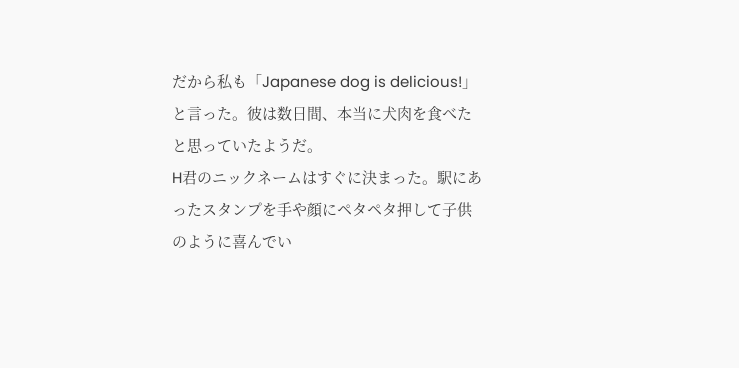だから私も「Japanese dog is delicious!」と言った。彼は数日間、本当に犬肉を食べたと思っていたようだ。
H君のニックネームはすぐに決まった。駅にあったスタンプを手や顔にペタペタ押して子供のように喜んでい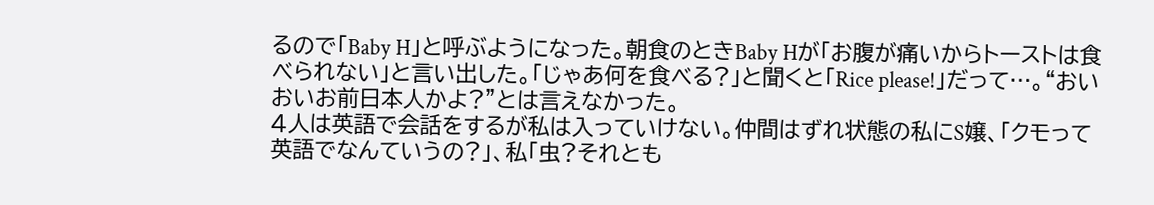るので「Baby H」と呼ぶようになった。朝食のときBaby Hが「お腹が痛いからトーストは食べられない」と言い出した。「じゃあ何を食べる?」と聞くと「Rice please!」だって…。“おいおいお前日本人かよ?”とは言えなかった。
4人は英語で会話をするが私は入っていけない。仲間はずれ状態の私にS嬢、「クモって英語でなんていうの?」、私「虫?それとも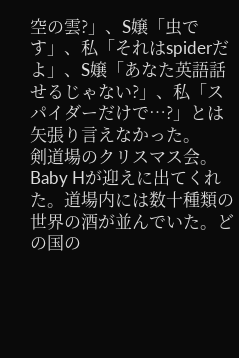空の雲?」、S嬢「虫です」、私「それはspiderだよ」、S嬢「あなた英語話せるじゃない?」、私「スパイダーだけで…?」とは矢張り言えなかった。
剣道場のクリスマス会。Baby Hが迎えに出てくれた。道場内には数十種類の世界の酒が並んでいた。どの国の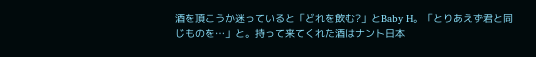酒を頂こうか迷っていると「どれを飲む?」とBaby H。「とりあえず君と同じものを…」と。持って来てくれた酒はナント日本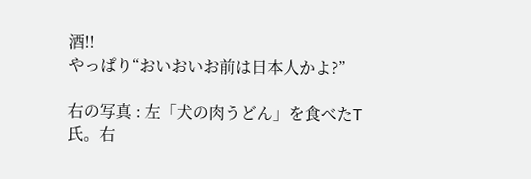酒!!
やっぱり“おいおいお前は日本人かよ?”

右の写真 : 左「犬の肉うどん」を食べたT氏。右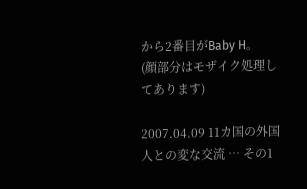から2番目がBaby H。
(顔部分はモザイク処理してあります)

2007.04.09 11カ国の外国人との変な交流 … その1